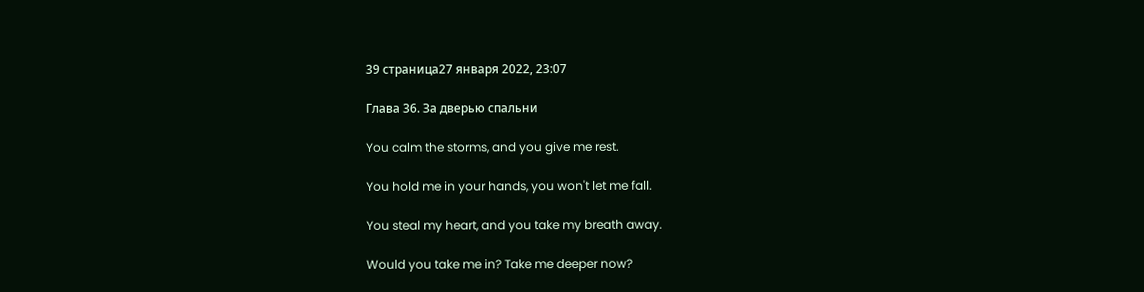39 страница27 января 2022, 23:07

Глава 36. За дверью спальни

You calm the storms, and you give me rest.

You hold me in your hands, you won't let me fall.

You steal my heart, and you take my breath away.

Would you take me in? Take me deeper now?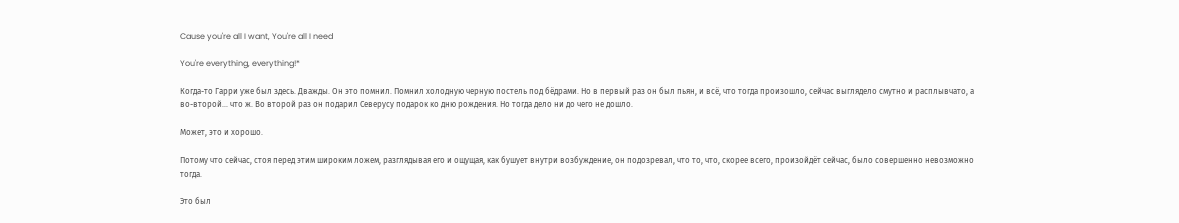Cause you're all I want, You're all I need

You're everything, everything!*

Когда-то Гарри уже был здесь. Дважды. Он это помнил. Помнил холодную черную постель под бёдрами. Но в первый раз он был пьян, и всё, что тогда произошло, сейчас выглядело смутно и расплывчато, а во-второй... что ж. Во второй раз он подарил Северусу подарок ко дню рождения. Но тогда дело ни до чего не дошло.

Может, это и хорошо.

Потому что сейчас, стоя перед этим широким ложем, разглядывая его и ощущая, как бушует внутри возбуждение, он подозревал, что то, что, скорее всего, произойдёт сейчас, было совершенно невозможно тогда.

Это был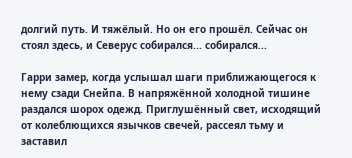долгий путь. И тяжёлый. Но он его прошёл. Сейчас он стоял здесь, и Северус собирался... собирался...

Гарри замер, когда услышал шаги приближающегося к нему сзади Снейпа. В напряжённой холодной тишине раздался шорох одежд. Приглушённый свет, исходящий от колеблющихся язычков свечей, рассеял тьму и заставил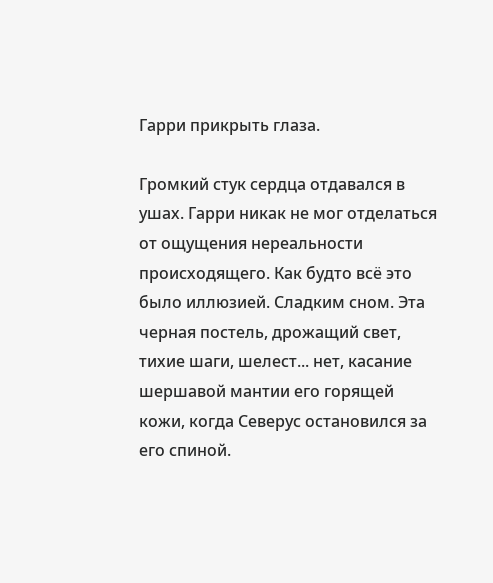Гарри прикрыть глаза.

Громкий стук сердца отдавался в ушах. Гарри никак не мог отделаться от ощущения нереальности происходящего. Как будто всё это было иллюзией. Сладким сном. Эта черная постель, дрожащий свет, тихие шаги, шелест... нет, касание шершавой мантии его горящей кожи, когда Северус остановился за его спиной.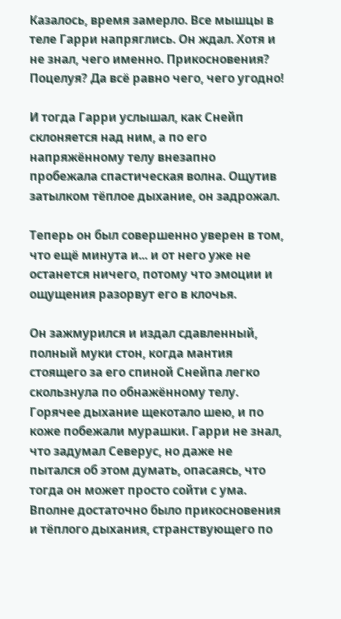Казалось, время замерло. Все мышцы в теле Гарри напряглись. Он ждал. Хотя и не знал, чего именно. Прикосновения? Поцелуя? Да всё равно чего, чего угодно!

И тогда Гарри услышал, как Снейп склоняется над ним, а по его напряжённому телу внезапно пробежала спастическая волна. Ощутив затылком тёплое дыхание, он задрожал.

Теперь он был совершенно уверен в том, что ещё минута и... и от него уже не останется ничего, потому что эмоции и ощущения разорвут его в клочья.

Он зажмурился и издал сдавленный, полный муки стон, когда мантия стоящего за его спиной Снейпа легко скользнула по обнажённому телу. Горячее дыхание щекотало шею, и по коже побежали мурашки. Гарри не знал, что задумал Северус, но даже не пытался об этом думать, опасаясь, что тогда он может просто сойти с ума. Вполне достаточно было прикосновения и тёплого дыхания, странствующего по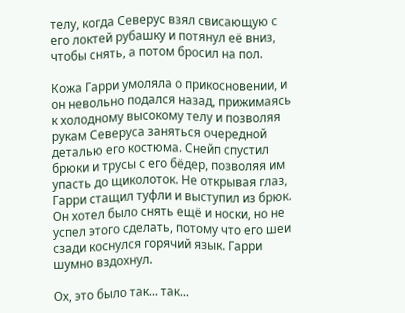телу, когда Северус взял свисающую с его локтей рубашку и потянул её вниз, чтобы снять, а потом бросил на пол.

Кожа Гарри умоляла о прикосновении, и он невольно подался назад, прижимаясь к холодному высокому телу и позволяя рукам Северуса заняться очередной деталью его костюма. Снейп спустил брюки и трусы с его бёдер, позволяя им упасть до щиколоток. Не открывая глаз, Гарри стащил туфли и выступил из брюк. Он хотел было снять ещё и носки, но не успел этого сделать, потому что его шеи сзади коснулся горячий язык. Гарри шумно вздохнул.

Ох, это было так... так...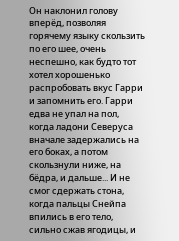Он наклонил голову вперёд, позволяя горячему языку скользить по его шее, очень неспешно, как будто тот хотел хорошенько распробовать вкус Гарри и запомнить его. Гарри едва не упал на пол, когда ладони Северуса вначале задержались на его боках, а потом скользнули ниже, на бёдра, и дальше... И не смог сдержать стона, когда пальцы Снейпа впились в его тело, сильно сжав ягодицы, и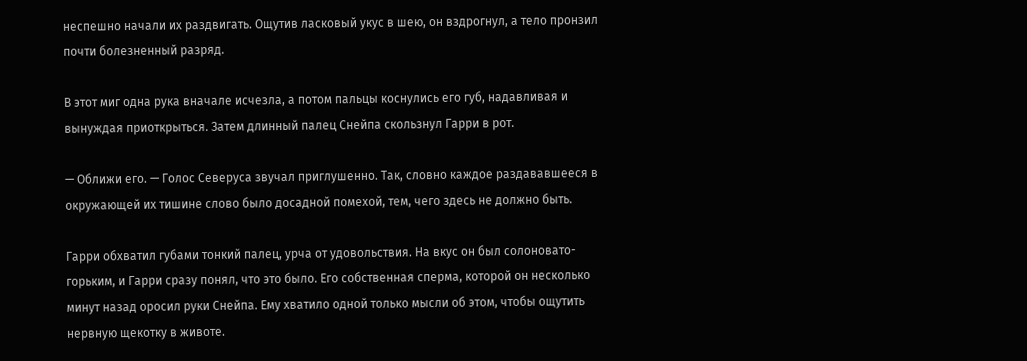неспешно начали их раздвигать. Ощутив ласковый укус в шею, он вздрогнул, а тело пронзил почти болезненный разряд.

В этот миг одна рука вначале исчезла, а потом пальцы коснулись его губ, надавливая и вынуждая приоткрыться. Затем длинный палец Снейпа скользнул Гарри в рот.

— Оближи его. — Голос Северуса звучал приглушенно. Так, словно каждое раздававшееся в окружающей их тишине слово было досадной помехой, тем, чего здесь не должно быть.

Гарри обхватил губами тонкий палец, урча от удовольствия. На вкус он был солоновато-горьким, и Гарри сразу понял, что это было. Его собственная сперма, которой он несколько минут назад оросил руки Снейпа. Ему хватило одной только мысли об этом, чтобы ощутить нервную щекотку в животе.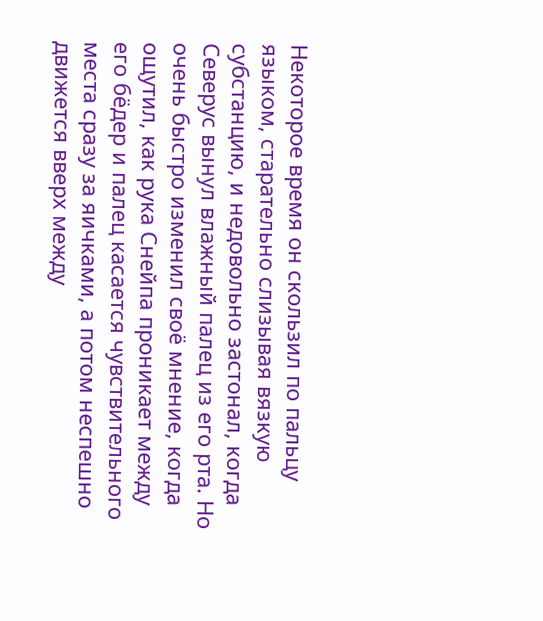Некоторое время он скользил по пальцу языком, старательно слизывая вязкую субстанцию, и недовольно застонал, когда Северус вынул влажный палец из его рта. Но очень быстро изменил своё мнение, когда ощутил, как рука Снейпа проникает между его бёдер и палец касается чувствительного места сразу за яичками, а потом неспешно движется вверх между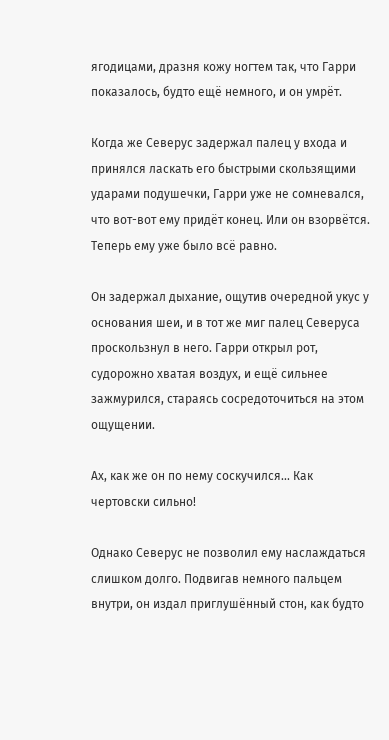ягодицами, дразня кожу ногтем так, что Гарри показалось, будто ещё немного, и он умрёт.

Когда же Северус задержал палец у входа и принялся ласкать его быстрыми скользящими ударами подушечки, Гарри уже не сомневался, что вот-вот ему придёт конец. Или он взорвётся. Теперь ему уже было всё равно.

Он задержал дыхание, ощутив очередной укус у основания шеи, и в тот же миг палец Северуса проскользнул в него. Гарри открыл рот, судорожно хватая воздух, и ещё сильнее зажмурился, стараясь сосредоточиться на этом ощущении.

Ах, как же он по нему соскучился... Как чертовски сильно!

Однако Северус не позволил ему наслаждаться слишком долго. Подвигав немного пальцем внутри, он издал приглушённый стон, как будто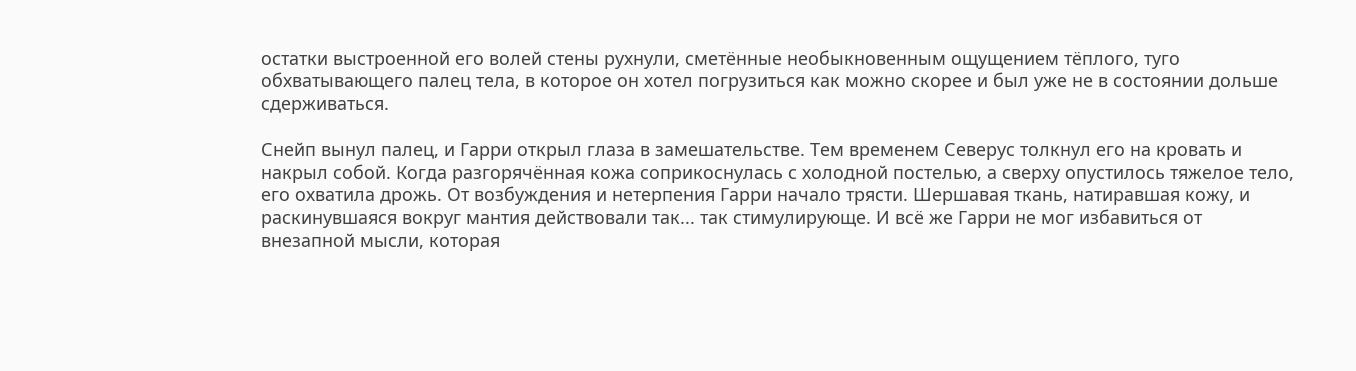остатки выстроенной его волей стены рухнули, сметённые необыкновенным ощущением тёплого, туго обхватывающего палец тела, в которое он хотел погрузиться как можно скорее и был уже не в состоянии дольше сдерживаться.

Снейп вынул палец, и Гарри открыл глаза в замешательстве. Тем временем Северус толкнул его на кровать и накрыл собой. Когда разгорячённая кожа соприкоснулась с холодной постелью, а сверху опустилось тяжелое тело, его охватила дрожь. От возбуждения и нетерпения Гарри начало трясти. Шершавая ткань, натиравшая кожу, и раскинувшаяся вокруг мантия действовали так... так стимулирующе. И всё же Гарри не мог избавиться от внезапной мысли, которая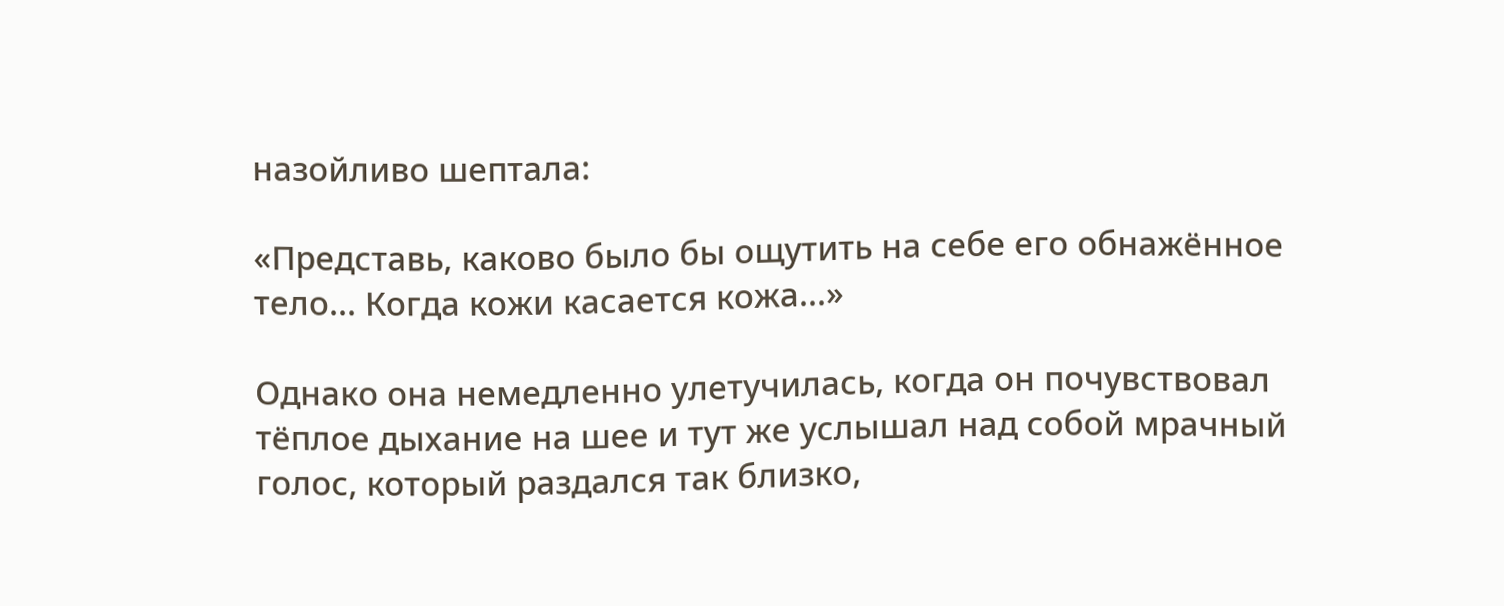назойливо шептала:

«Представь, каково было бы ощутить на себе его обнажённое тело... Когда кожи касается кожа...»

Однако она немедленно улетучилась, когда он почувствовал тёплое дыхание на шее и тут же услышал над собой мрачный голос, который раздался так близко,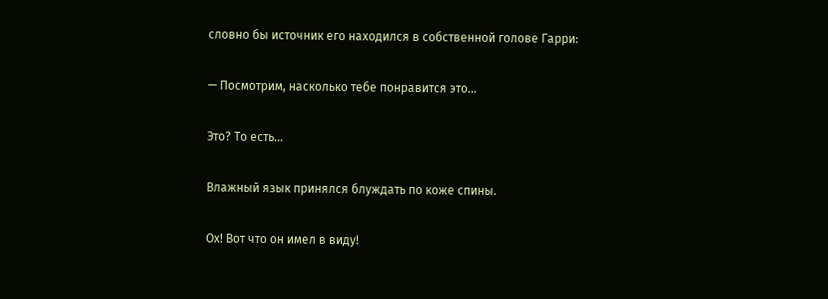словно бы источник его находился в собственной голове Гарри:

— Посмотрим, насколько тебе понравится это...

Это? То есть...

Влажный язык принялся блуждать по коже спины.

Ох! Вот что он имел в виду!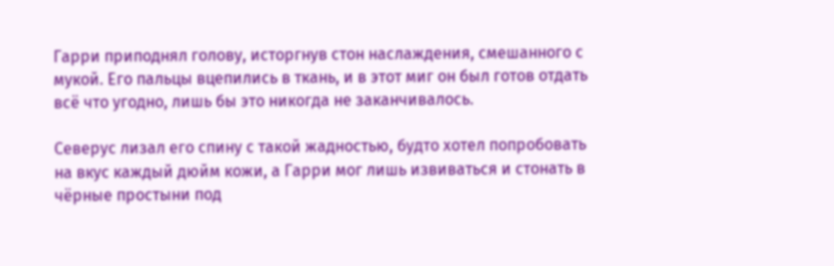Гарри приподнял голову, исторгнув стон наслаждения, смешанного с мукой. Его пальцы вцепились в ткань, и в этот миг он был готов отдать всё что угодно, лишь бы это никогда не заканчивалось.

Северус лизал его спину с такой жадностью, будто хотел попробовать на вкус каждый дюйм кожи, а Гарри мог лишь извиваться и стонать в чёрные простыни под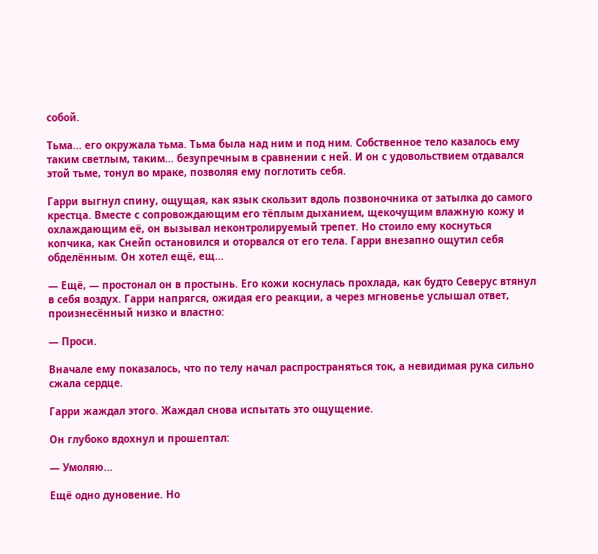собой.

Тьма... его окружала тьма. Тьма была над ним и под ним. Собственное тело казалось ему таким светлым, таким... безупречным в сравнении с ней. И он с удовольствием отдавался этой тьме, тонул во мраке, позволяя ему поглотить себя.

Гарри выгнул спину, ощущая, как язык скользит вдоль позвоночника от затылка до самого крестца. Вместе с сопровождающим его тёплым дыханием, щекочущим влажную кожу и охлаждающим её, он вызывал неконтролируемый трепет. Но стоило ему коснуться копчика, как Снейп остановился и оторвался от его тела. Гарри внезапно ощутил себя обделённым. Он хотел ещё, ещ...

— Ещё, — простонал он в простынь. Его кожи коснулась прохлада, как будто Северус втянул в себя воздух. Гарри напрягся, ожидая его реакции, а через мгновенье услышал ответ, произнесённый низко и властно:

— Проси.

Вначале ему показалось, что по телу начал распространяться ток, а невидимая рука сильно сжала сердце.

Гарри жаждал этого. Жаждал снова испытать это ощущение.

Он глубоко вдохнул и прошептал:

— Умоляю...

Ещё одно дуновение. Но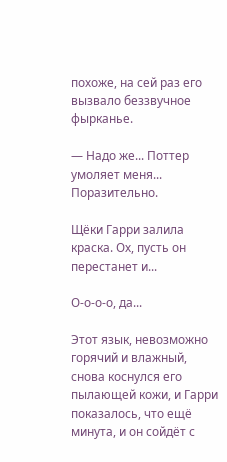похоже, на сей раз его вызвало беззвучное фырканье.

— Надо же... Поттер умоляет меня... Поразительно.

Щёки Гарри залила краска. Ох, пусть он перестанет и...

О-о-о-о, да...

Этот язык, невозможно горячий и влажный, снова коснулся его пылающей кожи, и Гарри показалось, что ещё минута, и он сойдёт с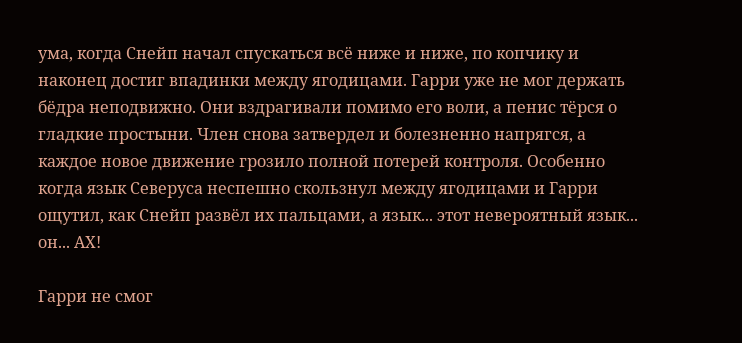ума, когда Снейп начал спускаться всё ниже и ниже, по копчику и наконец достиг впадинки между ягодицами. Гарри уже не мог держать бёдра неподвижно. Они вздрагивали помимо его воли, а пенис тёрся о гладкие простыни. Член снова затвердел и болезненно напрягся, а каждое новое движение грозило полной потерей контроля. Особенно когда язык Северуса неспешно скользнул между ягодицами и Гарри ощутил, как Снейп развёл их пальцами, а язык... этот невероятный язык... он... АХ!

Гарри не смог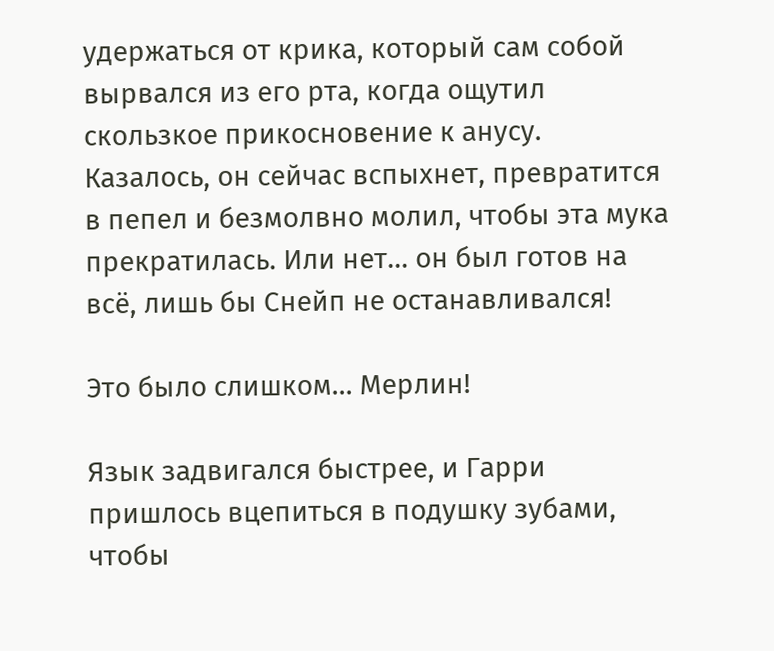удержаться от крика, который сам собой вырвался из его рта, когда ощутил скользкое прикосновение к анусу. Казалось, он сейчас вспыхнет, превратится в пепел и безмолвно молил, чтобы эта мука прекратилась. Или нет... он был готов на всё, лишь бы Снейп не останавливался!

Это было слишком... Мерлин!

Язык задвигался быстрее, и Гарри пришлось вцепиться в подушку зубами, чтобы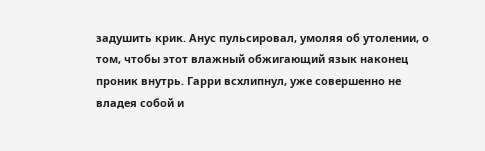задушить крик. Анус пульсировал, умоляя об утолении, о том, чтобы этот влажный обжигающий язык наконец проник внутрь. Гарри всхлипнул, уже совершенно не владея собой и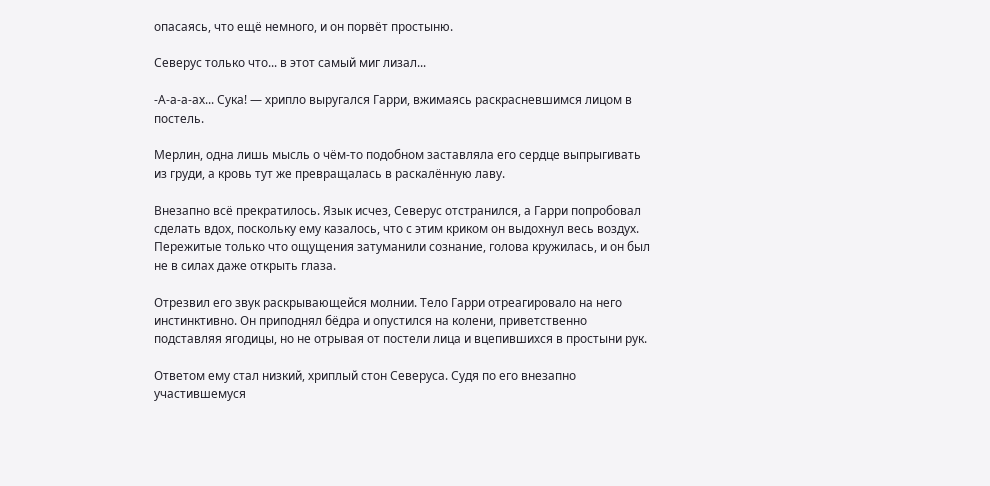опасаясь, что ещё немного, и он порвёт простыню.

Северус только что... в этот самый миг лизал...

-А-а-а-ах... Сука! — хрипло выругался Гарри, вжимаясь раскрасневшимся лицом в постель.

Мерлин, одна лишь мысль о чём-то подобном заставляла его сердце выпрыгивать из груди, а кровь тут же превращалась в раскалённую лаву.

Внезапно всё прекратилось. Язык исчез, Северус отстранился, а Гарри попробовал сделать вдох, поскольку ему казалось, что с этим криком он выдохнул весь воздух. Пережитые только что ощущения затуманили сознание, голова кружилась, и он был не в силах даже открыть глаза.

Отрезвил его звук раскрывающейся молнии. Тело Гарри отреагировало на него инстинктивно. Он приподнял бёдра и опустился на колени, приветственно подставляя ягодицы, но не отрывая от постели лица и вцепившихся в простыни рук.

Ответом ему стал низкий, хриплый стон Северуса. Судя по его внезапно участившемуся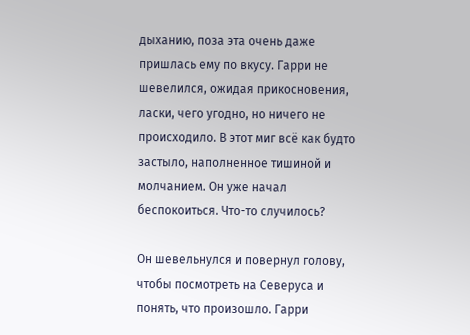дыханию, поза эта очень даже пришлась ему по вкусу. Гарри не шевелился, ожидая прикосновения, ласки, чего угодно, но ничего не происходило. В этот миг всё как будто застыло, наполненное тишиной и молчанием. Он уже начал беспокоиться. Что-то случилось?

Он шевельнулся и повернул голову, чтобы посмотреть на Северуса и понять, что произошло. Гарри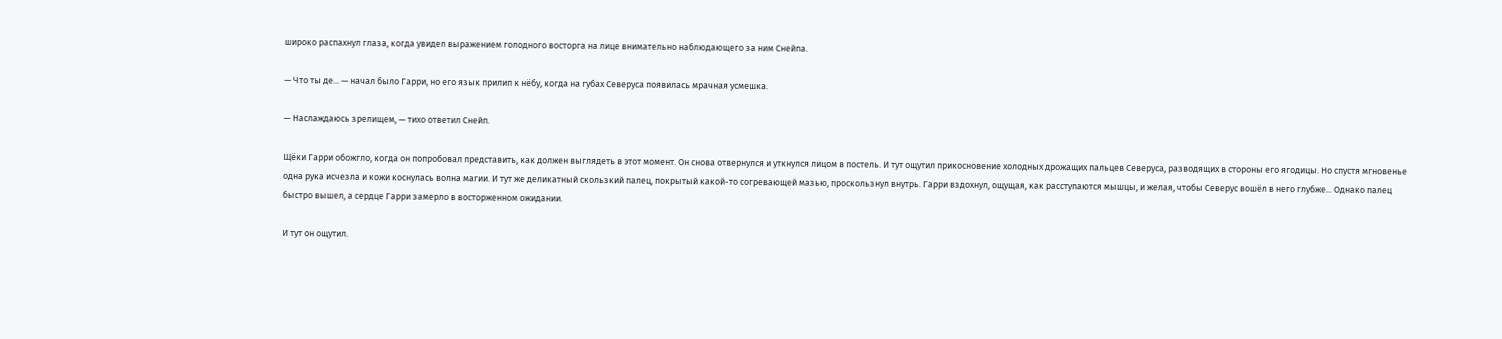широко распахнул глаза, когда увидел выражением голодного восторга на лице внимательно наблюдающего за ним Снейпа.

— Что ты де... — начал было Гарри, но его язык прилип к нёбу, когда на губах Северуса появилась мрачная усмешка.

— Наслаждаюсь зрелищем, — тихо ответил Снейп.

Щёки Гарри обожгло, когда он попробовал представить, как должен выглядеть в этот момент. Он снова отвернулся и уткнулся лицом в постель. И тут ощутил прикосновение холодных дрожащих пальцев Северуса, разводящих в стороны его ягодицы. Но спустя мгновенье одна рука исчезла и кожи коснулась волна магии. И тут же деликатный скользкий палец, покрытый какой-то согревающей мазью, проскользнул внутрь. Гарри вздохнул, ощущая, как расступаются мышцы, и желая, чтобы Северус вошёл в него глубже... Однако палец быстро вышел, а сердце Гарри замерло в восторженном ожидании.

И тут он ощутил.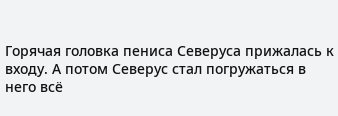Горячая головка пениса Северуса прижалась к входу. А потом Северус стал погружаться в него всё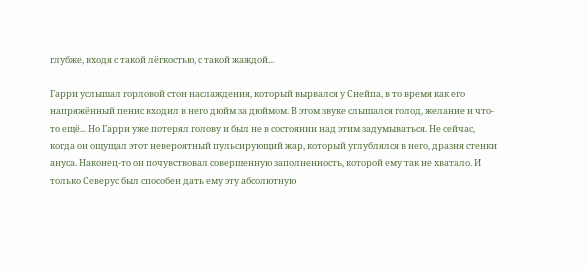глубже, входя с такой лёгкостью, с такой жаждой...

Гарри услышал горловой стон наслаждения, который вырвался у Снейпа, в то время как его напряжённый пенис входил в него дюйм за дюймом. В этом звуке слышался голод, желание и что-то ещё... Но Гарри уже потерял голову и был не в состоянии над этим задумываться. Не сейчас, когда он ощущал этот невероятный пульсирующий жар, который углублялся в него, дразня стенки ануса. Наконец-то он почувствовал совершенную заполненность, которой ему так не хватало. И только Северус был способен дать ему эту абсолютную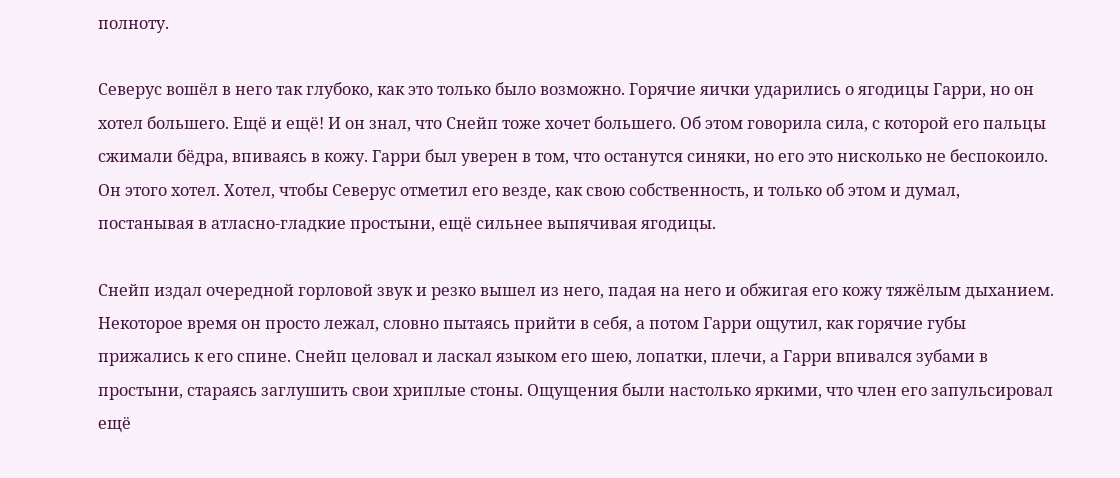полноту.

Северус вошёл в него так глубоко, как это только было возможно. Горячие яички ударились о ягодицы Гарри, но он хотел большего. Ещё и ещё! И он знал, что Снейп тоже хочет большего. Об этом говорила сила, с которой его пальцы сжимали бёдра, впиваясь в кожу. Гарри был уверен в том, что останутся синяки, но его это нисколько не беспокоило. Он этого хотел. Хотел, чтобы Северус отметил его везде, как свою собственность, и только об этом и думал, постанывая в атласно-гладкие простыни, ещё сильнее выпячивая ягодицы.

Снейп издал очередной горловой звук и резко вышел из него, падая на него и обжигая его кожу тяжёлым дыханием. Некоторое время он просто лежал, словно пытаясь прийти в себя, а потом Гарри ощутил, как горячие губы прижались к его спине. Снейп целовал и ласкал языком его шею, лопатки, плечи, а Гарри впивался зубами в простыни, стараясь заглушить свои хриплые стоны. Ощущения были настолько яркими, что член его запульсировал ещё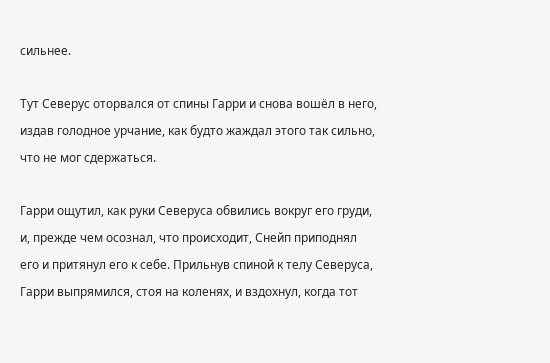сильнее.

Тут Северус оторвался от спины Гарри и снова вошёл в него, издав голодное урчание, как будто жаждал этого так сильно, что не мог сдержаться.

Гарри ощутил, как руки Северуса обвились вокруг его груди, и, прежде чем осознал, что происходит, Снейп приподнял его и притянул его к себе. Прильнув спиной к телу Северуса, Гарри выпрямился, стоя на коленях, и вздохнул, когда тот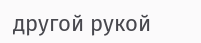другой рукой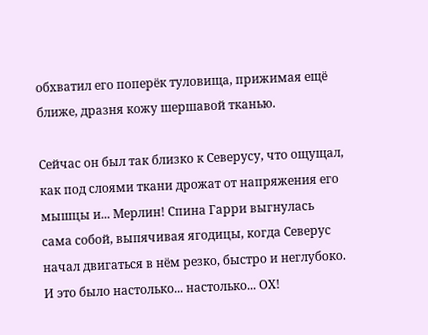обхватил его поперёк туловища, прижимая ещё ближе, дразня кожу шершавой тканью.

Сейчас он был так близко к Северусу, что ощущал, как под слоями ткани дрожат от напряжения его мышцы и... Мерлин! Спина Гарри выгнулась сама собой, выпячивая ягодицы, когда Северус начал двигаться в нём резко, быстро и неглубоко. И это было настолько... настолько... ОХ!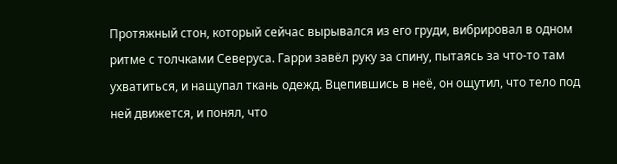Протяжный стон, который сейчас вырывался из его груди, вибрировал в одном ритме с толчками Северуса. Гарри завёл руку за спину, пытаясь за что-то там ухватиться, и нащупал ткань одежд. Вцепившись в неё, он ощутил, что тело под ней движется, и понял, что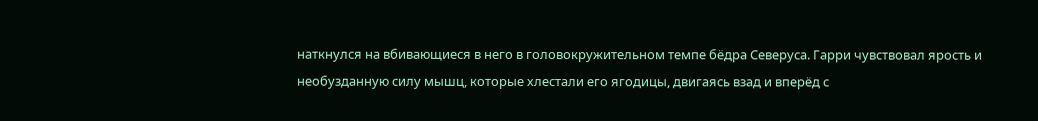наткнулся на вбивающиеся в него в головокружительном темпе бёдра Северуса. Гарри чувствовал ярость и необузданную силу мышц, которые хлестали его ягодицы, двигаясь взад и вперёд с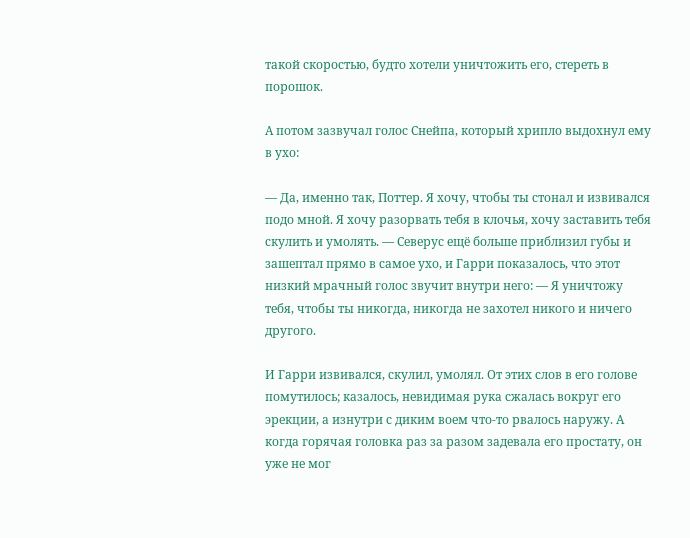такой скоростью, будто хотели уничтожить его, стереть в порошок.

А потом зазвучал голос Снейпа, который хрипло выдохнул ему в ухо:

— Да, именно так, Поттер. Я хочу, чтобы ты стонал и извивался подо мной. Я хочу разорвать тебя в клочья, хочу заставить тебя скулить и умолять. — Северус ещё больше приблизил губы и зашептал прямо в самое ухо, и Гарри показалось, что этот низкий мрачный голос звучит внутри него: — Я уничтожу тебя, чтобы ты никогда, никогда не захотел никого и ничего другого.

И Гарри извивался, скулил, умолял. От этих слов в его голове помутилось; казалось, невидимая рука сжалась вокруг его эрекции, а изнутри с диким воем что-то рвалось наружу. А когда горячая головка раз за разом задевала его простату, он уже не мог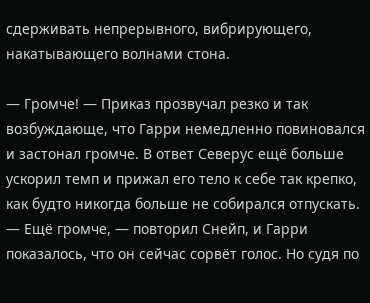сдерживать непрерывного, вибрирующего, накатывающего волнами стона.

— Громче! — Приказ прозвучал резко и так возбуждающе, что Гарри немедленно повиновался и застонал громче. В ответ Северус ещё больше ускорил темп и прижал его тело к себе так крепко, как будто никогда больше не собирался отпускать. — Ещё громче, — повторил Снейп, и Гарри показалось, что он сейчас сорвёт голос. Но судя по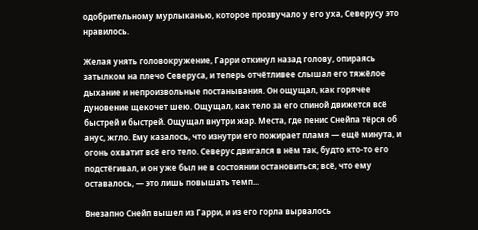одобрительному мурлыканью, которое прозвучало у его уха, Северусу это нравилось.

Желая унять головокружение, Гарри откинул назад голову, опираясь затылком на плечо Северуса, и теперь отчётливее слышал его тяжёлое дыхание и непроизвольные постанывания. Он ощущал, как горячее дуновение щекочет шею. Ощущал, как тело за его спиной движется всё быстрей и быстрей. Ощущал внутри жар. Места, где пенис Снейпа тёрся об анус, жгло. Ему казалось, что изнутри его пожирает пламя — ещё минута, и огонь охватит всё его тело. Северус двигался в нём так, будто кто-то его подстёгивал, и он уже был не в состоянии остановиться; всё, что ему оставалось, — это лишь повышать темп...

Внезапно Снейп вышел из Гарри, и из его горла вырвалось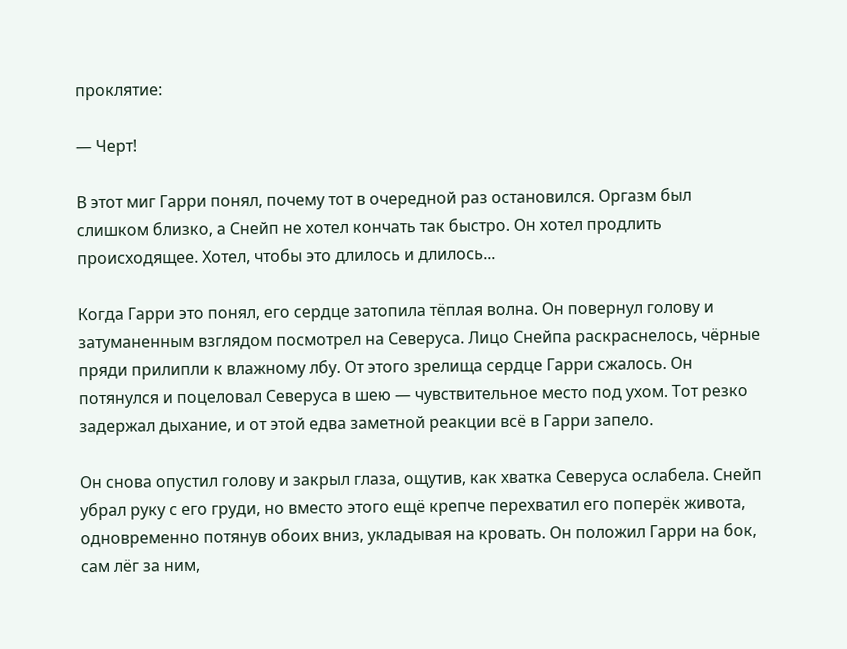проклятие:

— Черт!

В этот миг Гарри понял, почему тот в очередной раз остановился. Оргазм был слишком близко, а Снейп не хотел кончать так быстро. Он хотел продлить происходящее. Хотел, чтобы это длилось и длилось...

Когда Гарри это понял, его сердце затопила тёплая волна. Он повернул голову и затуманенным взглядом посмотрел на Северуса. Лицо Снейпа раскраснелось, чёрные пряди прилипли к влажному лбу. От этого зрелища сердце Гарри сжалось. Он потянулся и поцеловал Северуса в шею — чувствительное место под ухом. Тот резко задержал дыхание, и от этой едва заметной реакции всё в Гарри запело.

Он снова опустил голову и закрыл глаза, ощутив, как хватка Северуса ослабела. Снейп убрал руку с его груди, но вместо этого ещё крепче перехватил его поперёк живота, одновременно потянув обоих вниз, укладывая на кровать. Он положил Гарри на бок, сам лёг за ним,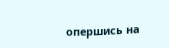опершись на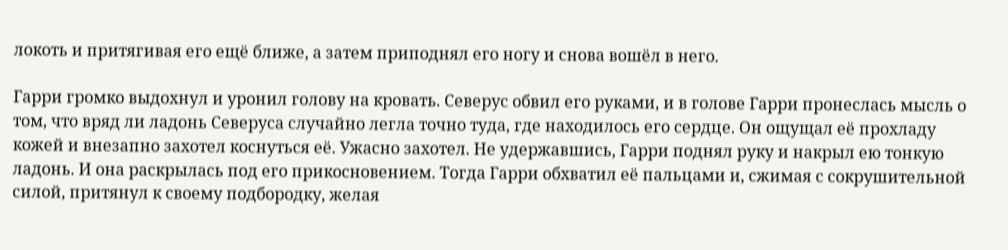локоть и притягивая его ещё ближе, а затем приподнял его ногу и снова вошёл в него.

Гарри громко выдохнул и уронил голову на кровать. Северус обвил его руками, и в голове Гарри пронеслась мысль о том, что вряд ли ладонь Северуса случайно легла точно туда, где находилось его сердце. Он ощущал её прохладу кожей и внезапно захотел коснуться её. Ужасно захотел. Не удержавшись, Гарри поднял руку и накрыл ею тонкую ладонь. И она раскрылась под его прикосновением. Тогда Гарри обхватил её пальцами и, сжимая с сокрушительной силой, притянул к своему подбородку, желая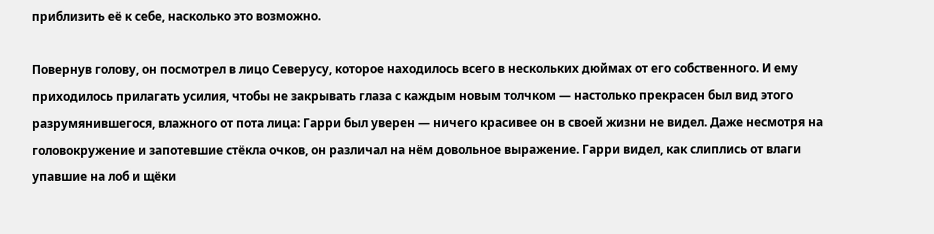приблизить её к себе, насколько это возможно.

Повернув голову, он посмотрел в лицо Северусу, которое находилось всего в нескольких дюймах от его собственного. И ему приходилось прилагать усилия, чтобы не закрывать глаза с каждым новым толчком — настолько прекрасен был вид этого разрумянившегося, влажного от пота лица: Гарри был уверен — ничего красивее он в своей жизни не видел. Даже несмотря на головокружение и запотевшие стёкла очков, он различал на нём довольное выражение. Гарри видел, как слиплись от влаги упавшие на лоб и щёки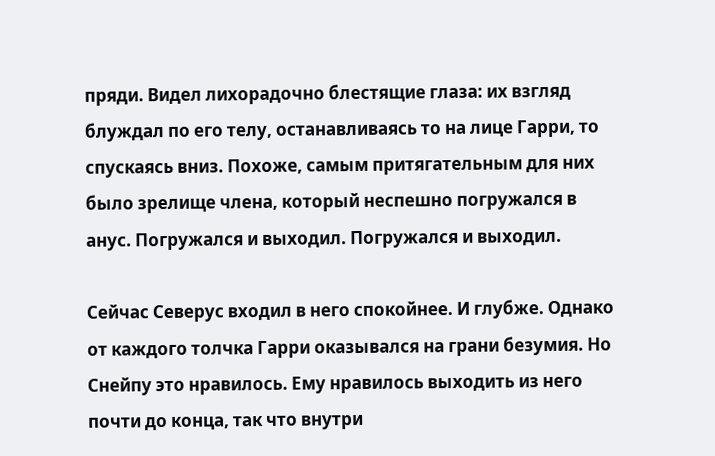пряди. Видел лихорадочно блестящие глаза: их взгляд блуждал по его телу, останавливаясь то на лице Гарри, то спускаясь вниз. Похоже, самым притягательным для них было зрелище члена, который неспешно погружался в анус. Погружался и выходил. Погружался и выходил.

Сейчас Северус входил в него спокойнее. И глубже. Однако от каждого толчка Гарри оказывался на грани безумия. Но Снейпу это нравилось. Ему нравилось выходить из него почти до конца, так что внутри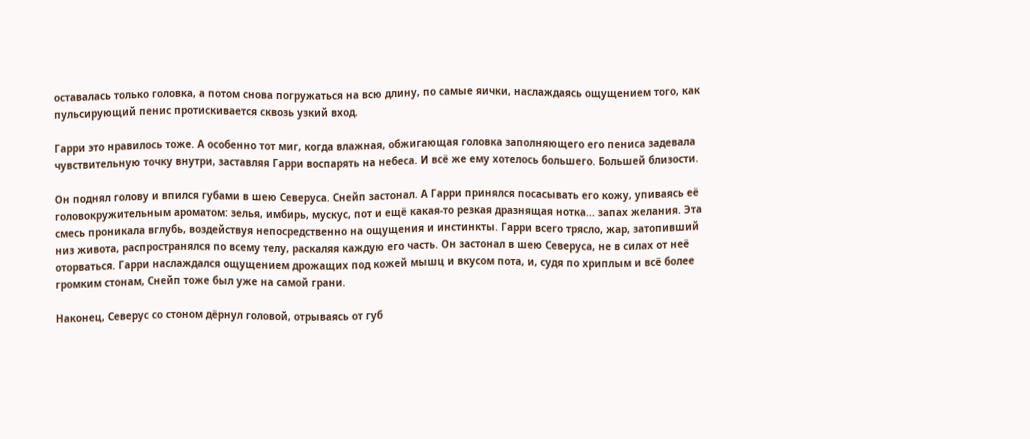оставалась только головка, а потом снова погружаться на всю длину, по самые яички, наслаждаясь ощущением того, как пульсирующий пенис протискивается сквозь узкий вход.

Гарри это нравилось тоже. А особенно тот миг, когда влажная, обжигающая головка заполняющего его пениса задевала чувствительную точку внутри, заставляя Гарри воспарять на небеса. И всё же ему хотелось большего. Большей близости.

Он поднял голову и впился губами в шею Северуса. Снейп застонал. А Гарри принялся посасывать его кожу, упиваясь её головокружительным ароматом: зелья, имбирь, мускус, пот и ещё какая-то резкая дразнящая нотка... запах желания. Эта смесь проникала вглубь, воздействуя непосредственно на ощущения и инстинкты. Гарри всего трясло, жар, затопивший низ живота, распространялся по всему телу, раскаляя каждую его часть. Он застонал в шею Северуса, не в силах от неё оторваться. Гарри наслаждался ощущением дрожащих под кожей мышц и вкусом пота, и, судя по хриплым и всё более громким стонам, Снейп тоже был уже на самой грани.

Наконец, Северус со стоном дёрнул головой, отрываясь от губ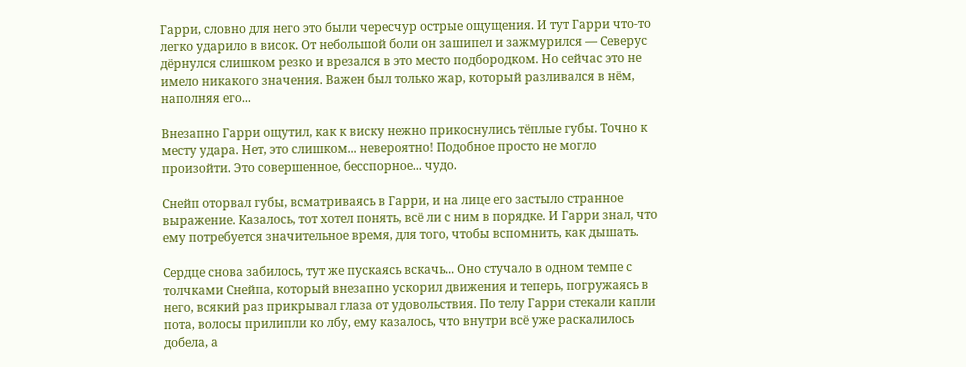Гарри, словно для него это были чересчур острые ощущения. И тут Гарри что-то легко ударило в висок. От небольшой боли он зашипел и зажмурился — Северус дёрнулся слишком резко и врезался в это место подбородком. Но сейчас это не имело никакого значения. Важен был только жар, который разливался в нём, наполняя его...

Внезапно Гарри ощутил, как к виску нежно прикоснулись тёплые губы. Точно к месту удара. Нет, это слишком... невероятно! Подобное просто не могло произойти. Это совершенное, бесспорное... чудо.

Снейп оторвал губы, всматриваясь в Гарри, и на лице его застыло странное выражение. Казалось, тот хотел понять, всё ли с ним в порядке. И Гарри знал, что ему потребуется значительное время, для того, чтобы вспомнить, как дышать.

Сердце снова забилось, тут же пускаясь вскачь... Оно стучало в одном темпе с толчками Снейпа, который внезапно ускорил движения и теперь, погружаясь в него, всякий раз прикрывал глаза от удовольствия. По телу Гарри стекали капли пота, волосы прилипли ко лбу, ему казалось, что внутри всё уже раскалилось добела, а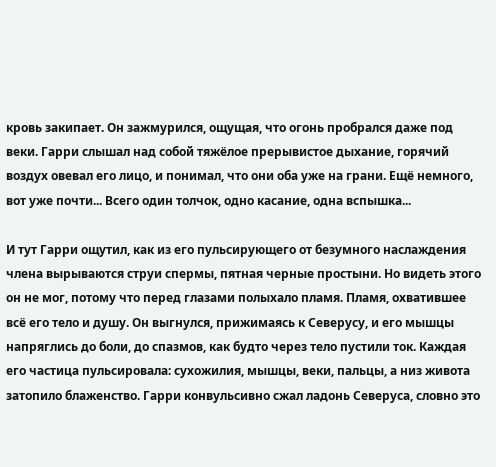кровь закипает. Он зажмурился, ощущая, что огонь пробрался даже под веки. Гарри слышал над собой тяжёлое прерывистое дыхание, горячий воздух овевал его лицо, и понимал, что они оба уже на грани. Ещё немного, вот уже почти... Всего один толчок, одно касание, одна вспышка...

И тут Гарри ощутил, как из его пульсирующего от безумного наслаждения члена вырываются струи спермы, пятная черные простыни. Но видеть этого он не мог, потому что перед глазами полыхало пламя. Пламя, охватившее всё его тело и душу. Он выгнулся, прижимаясь к Северусу, и его мышцы напряглись до боли, до спазмов, как будто через тело пустили ток. Каждая его частица пульсировала: сухожилия, мышцы, веки, пальцы, а низ живота затопило блаженство. Гарри конвульсивно сжал ладонь Северуса, словно это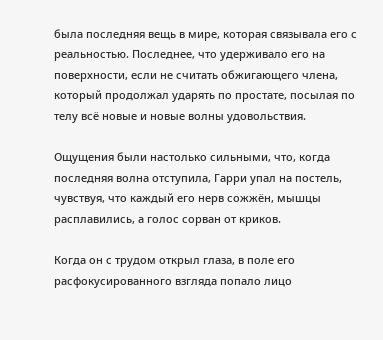была последняя вещь в мире, которая связывала его с реальностью. Последнее, что удерживало его на поверхности, если не считать обжигающего члена, который продолжал ударять по простате, посылая по телу всё новые и новые волны удовольствия.

Ощущения были настолько сильными, что, когда последняя волна отступила, Гарри упал на постель, чувствуя, что каждый его нерв сожжён, мышцы расплавились, а голос сорван от криков.

Когда он с трудом открыл глаза, в поле его расфокусированного взгляда попало лицо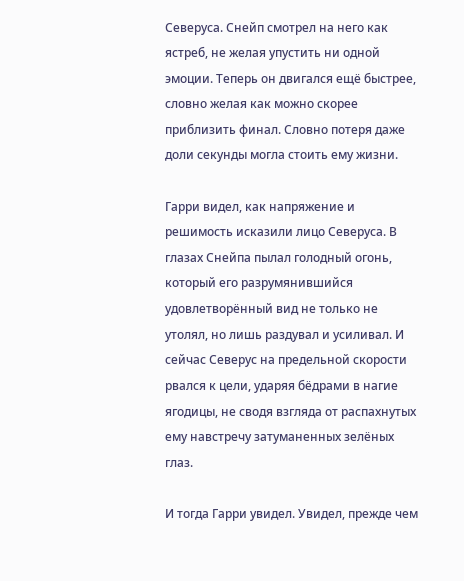Северуса. Снейп смотрел на него как ястреб, не желая упустить ни одной эмоции. Теперь он двигался ещё быстрее, словно желая как можно скорее приблизить финал. Словно потеря даже доли секунды могла стоить ему жизни.

Гарри видел, как напряжение и решимость исказили лицо Северуса. В глазах Снейпа пылал голодный огонь, который его разрумянившийся удовлетворённый вид не только не утолял, но лишь раздувал и усиливал. И сейчас Северус на предельной скорости рвался к цели, ударяя бёдрами в нагие ягодицы, не сводя взгляда от распахнутых ему навстречу затуманенных зелёных глаз.

И тогда Гарри увидел. Увидел, прежде чем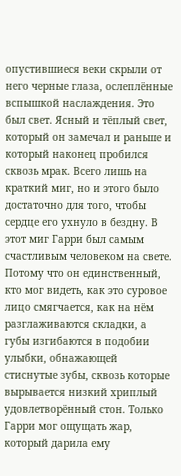опустившиеся веки скрыли от него черные глаза, ослеплённые вспышкой наслаждения. Это был свет. Ясный и тёплый свет, который он замечал и раньше и который наконец пробился сквозь мрак. Всего лишь на краткий миг, но и этого было достаточно для того, чтобы сердце его ухнуло в бездну. В этот миг Гарри был самым счастливым человеком на свете. Потому что он единственный, кто мог видеть, как это суровое лицо смягчается, как на нём разглаживаются складки, а губы изгибаются в подобии улыбки, обнажающей стиснутые зубы, сквозь которые вырывается низкий хриплый удовлетворённый стон. Только Гарри мог ощущать жар, который дарила ему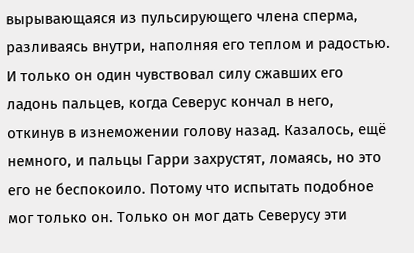вырывающаяся из пульсирующего члена сперма, разливаясь внутри, наполняя его теплом и радостью. И только он один чувствовал силу сжавших его ладонь пальцев, когда Северус кончал в него, откинув в изнеможении голову назад. Казалось, ещё немного, и пальцы Гарри захрустят, ломаясь, но это его не беспокоило. Потому что испытать подобное мог только он. Только он мог дать Северусу эти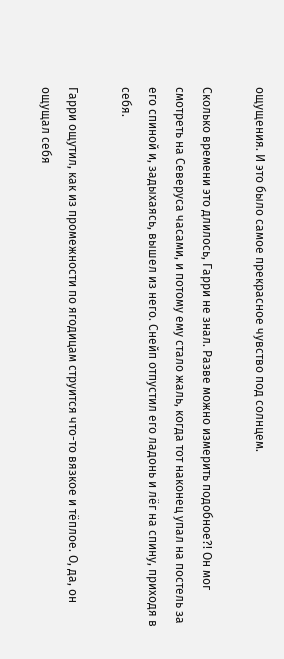ощущения. И это было самое прекрасное чувство под солнцем.

Сколько времени это длилось, Гарри не знал. Разве можно измерить подобное?! Он мог смотреть на Северуса часами, и потому ему стало жаль, когда тот наконец упал на постель за его спиной и, задыхаясь, вышел из него. Снейп отпустил его ладонь и лёг на спину, приходя в себя.

Гарри ощутил, как из промежности по ягодицам струится что-то вязкое и тёплое. О, да, он ощущал себя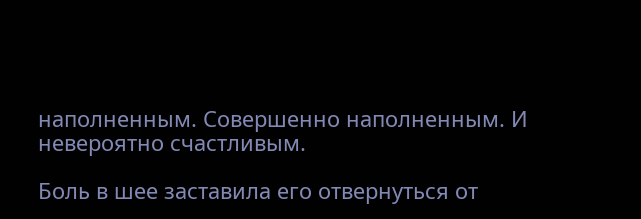наполненным. Совершенно наполненным. И невероятно счастливым.

Боль в шее заставила его отвернуться от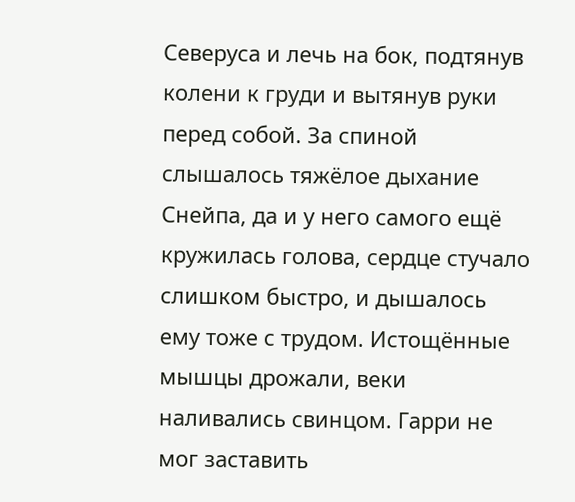Северуса и лечь на бок, подтянув колени к груди и вытянув руки перед собой. За спиной слышалось тяжёлое дыхание Снейпа, да и у него самого ещё кружилась голова, сердце стучало слишком быстро, и дышалось ему тоже с трудом. Истощённые мышцы дрожали, веки наливались свинцом. Гарри не мог заставить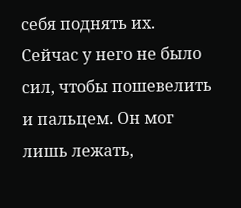себя поднять их. Сейчас у него не было сил, чтобы пошевелить и пальцем. Он мог лишь лежать,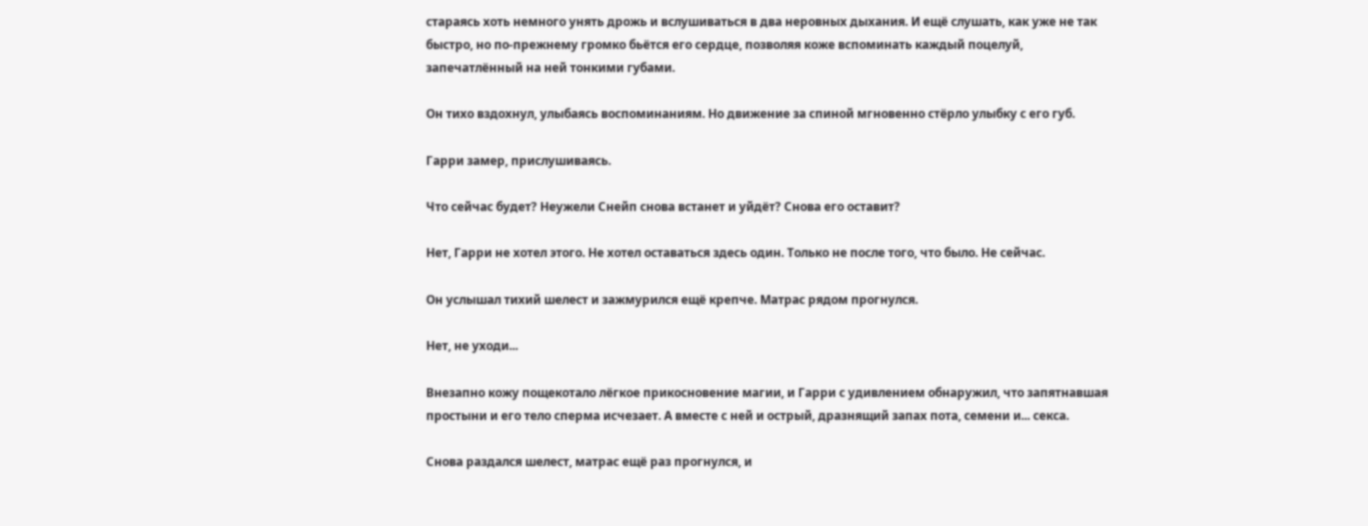стараясь хоть немного унять дрожь и вслушиваться в два неровных дыхания. И ещё слушать, как уже не так быстро, но по-прежнему громко бьётся его сердце, позволяя коже вспоминать каждый поцелуй, запечатлённый на ней тонкими губами.

Он тихо вздохнул, улыбаясь воспоминаниям. Но движение за спиной мгновенно стёрло улыбку с его губ.

Гарри замер, прислушиваясь.

Что сейчас будет? Неужели Снейп снова встанет и уйдёт? Снова его оставит?

Нет, Гарри не хотел этого. Не хотел оставаться здесь один. Только не после того, что было. Не сейчас.

Он услышал тихий шелест и зажмурился ещё крепче. Матрас рядом прогнулся.

Нет, не уходи...

Внезапно кожу пощекотало лёгкое прикосновение магии, и Гарри с удивлением обнаружил, что запятнавшая простыни и его тело сперма исчезает. А вместе с ней и острый, дразнящий запах пота, семени и... секса.

Снова раздался шелест, матрас ещё раз прогнулся, и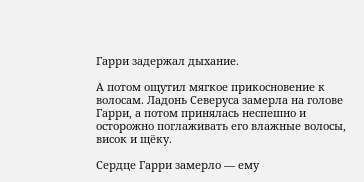Гарри задержал дыхание.

А потом ощутил мягкое прикосновение к волосам. Ладонь Северуса замерла на голове Гарри, а потом принялась неспешно и осторожно поглаживать его влажные волосы, висок и щёку.

Сердце Гарри замерло — ему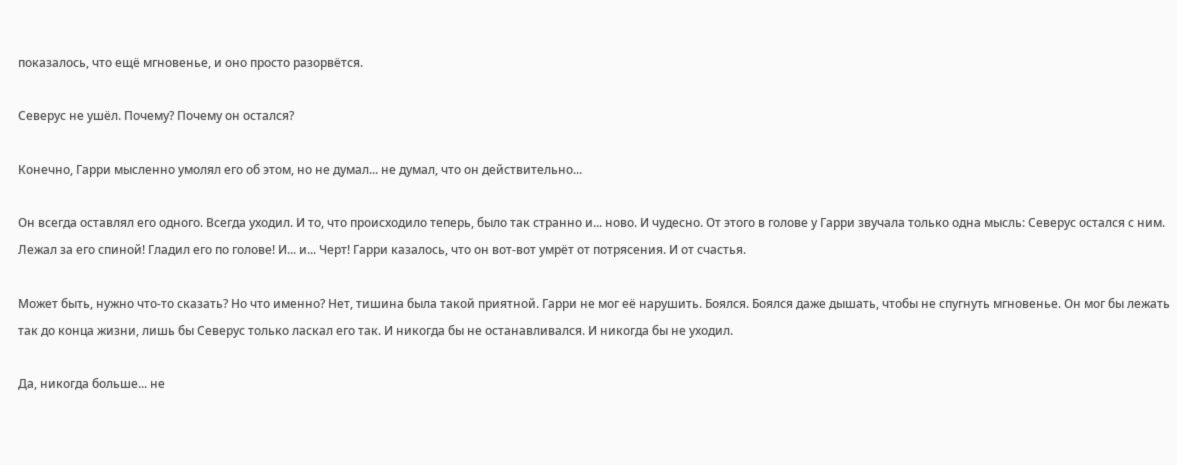показалось, что ещё мгновенье, и оно просто разорвётся.

Северус не ушёл. Почему? Почему он остался?

Конечно, Гарри мысленно умолял его об этом, но не думал... не думал, что он действительно...

Он всегда оставлял его одного. Всегда уходил. И то, что происходило теперь, было так странно и... ново. И чудесно. От этого в голове у Гарри звучала только одна мысль: Северус остался с ним. Лежал за его спиной! Гладил его по голове! И... и... Черт! Гарри казалось, что он вот-вот умрёт от потрясения. И от счастья.

Может быть, нужно что-то сказать? Но что именно? Нет, тишина была такой приятной. Гарри не мог её нарушить. Боялся. Боялся даже дышать, чтобы не спугнуть мгновенье. Он мог бы лежать так до конца жизни, лишь бы Северус только ласкал его так. И никогда бы не останавливался. И никогда бы не уходил.

Да, никогда больше... не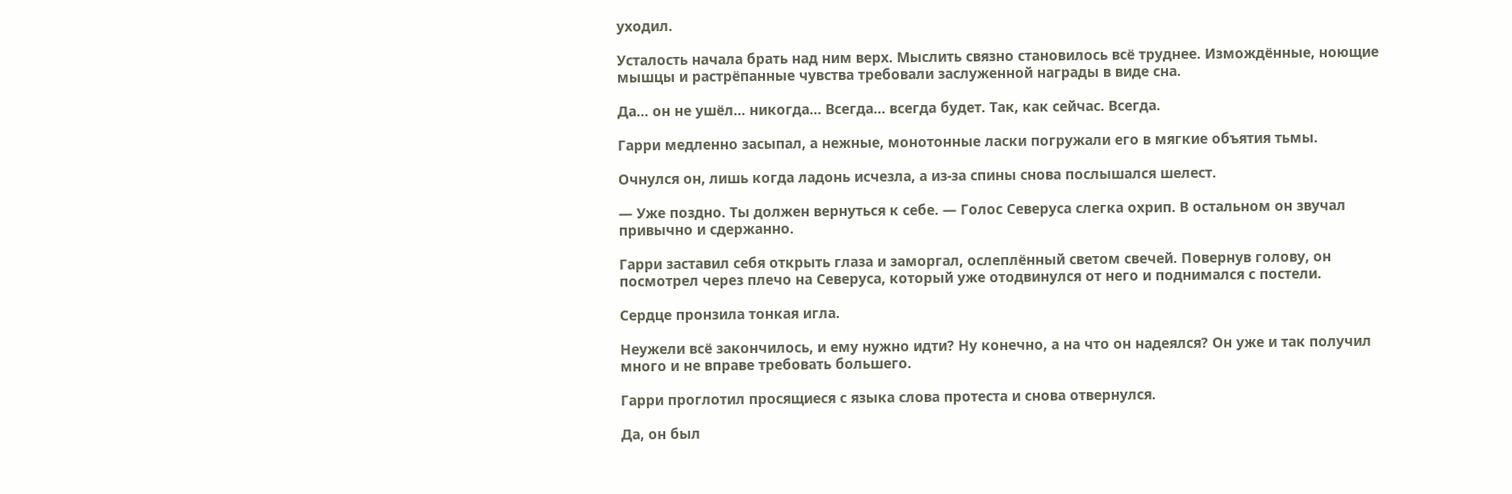уходил.

Усталость начала брать над ним верх. Мыслить связно становилось всё труднее. Измождённые, ноющие мышцы и растрёпанные чувства требовали заслуженной награды в виде сна.

Да... он не ушёл... никогда... Всегда... всегда будет. Так, как сейчас. Всегда.

Гарри медленно засыпал, а нежные, монотонные ласки погружали его в мягкие объятия тьмы.

Очнулся он, лишь когда ладонь исчезла, а из-за спины снова послышался шелест.

— Уже поздно. Ты должен вернуться к себе. — Голос Северуса слегка охрип. В остальном он звучал привычно и сдержанно.

Гарри заставил себя открыть глаза и заморгал, ослеплённый светом свечей. Повернув голову, он посмотрел через плечо на Северуса, который уже отодвинулся от него и поднимался с постели.

Сердце пронзила тонкая игла.

Неужели всё закончилось, и ему нужно идти? Ну конечно, а на что он надеялся? Он уже и так получил много и не вправе требовать большего.

Гарри проглотил просящиеся с языка слова протеста и снова отвернулся.

Да, он был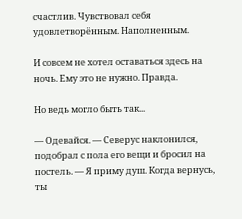счастлив. Чувствовал себя удовлетворённым. Наполненным.

И совсем не хотел оставаться здесь на ночь. Ему это не нужно. Правда.

Но ведь могло быть так...

— Одевайся. — Северус наклонился, подобрал с пола его вещи и бросил на постель. — Я приму душ. Когда вернусь, ты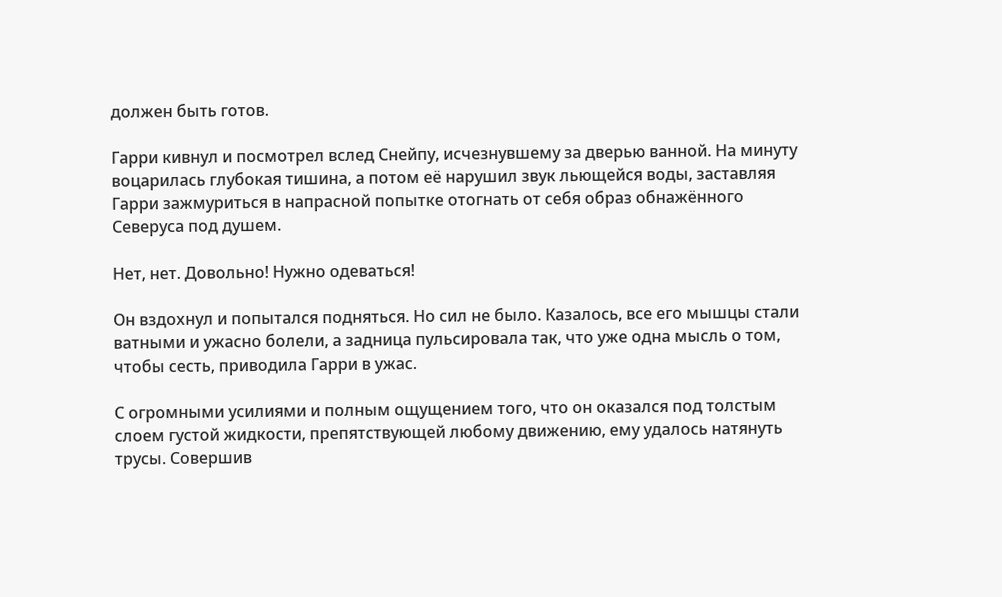должен быть готов.

Гарри кивнул и посмотрел вслед Снейпу, исчезнувшему за дверью ванной. На минуту воцарилась глубокая тишина, а потом её нарушил звук льющейся воды, заставляя Гарри зажмуриться в напрасной попытке отогнать от себя образ обнажённого Северуса под душем.

Нет, нет. Довольно! Нужно одеваться!

Он вздохнул и попытался подняться. Но сил не было. Казалось, все его мышцы стали ватными и ужасно болели, а задница пульсировала так, что уже одна мысль о том, чтобы сесть, приводила Гарри в ужас.

С огромными усилиями и полным ощущением того, что он оказался под толстым слоем густой жидкости, препятствующей любому движению, ему удалось натянуть трусы. Совершив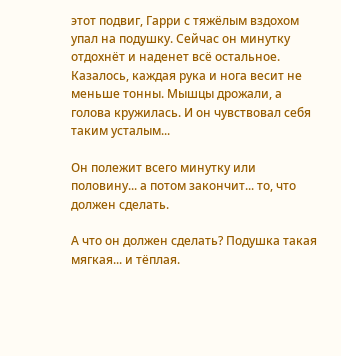этот подвиг, Гарри с тяжёлым вздохом упал на подушку. Сейчас он минутку отдохнёт и наденет всё остальное. Казалось, каждая рука и нога весит не меньше тонны. Мышцы дрожали, а голова кружилась. И он чувствовал себя таким усталым...

Он полежит всего минутку или половину... а потом закончит... то, что должен сделать.

А что он должен сделать? Подушка такая мягкая... и тёплая.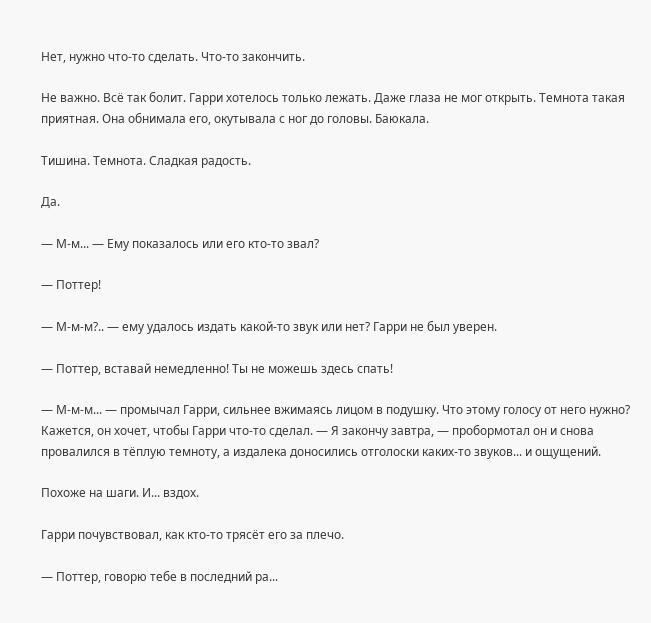Нет, нужно что-то сделать. Что-то закончить.

Не важно. Всё так болит. Гарри хотелось только лежать. Даже глаза не мог открыть. Темнота такая приятная. Она обнимала его, окутывала с ног до головы. Баюкала.

Тишина. Темнота. Сладкая радость.

Да.

— М-м... — Ему показалось или его кто-то звал?

— Поттер!

— М-м-м?.. — ему удалось издать какой-то звук или нет? Гарри не был уверен.

— Поттер, вставай немедленно! Ты не можешь здесь спать!

— М-м-м... — промычал Гарри, сильнее вжимаясь лицом в подушку. Что этому голосу от него нужно? Кажется, он хочет, чтобы Гарри что-то сделал. — Я закончу завтра, — пробормотал он и снова провалился в тёплую темноту, а издалека доносились отголоски каких-то звуков... и ощущений.

Похоже на шаги. И... вздох.

Гарри почувствовал, как кто-то трясёт его за плечо.

— Поттер, говорю тебе в последний ра...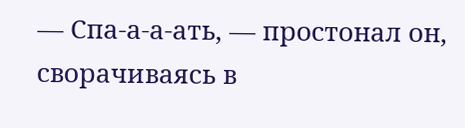— Спа-а-а-ать, — простонал он, сворачиваясь в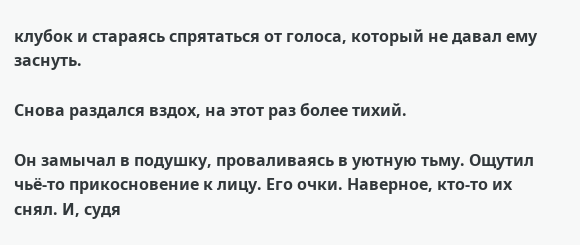клубок и стараясь спрятаться от голоса, который не давал ему заснуть.

Снова раздался вздох, на этот раз более тихий.

Он замычал в подушку, проваливаясь в уютную тьму. Ощутил чьё-то прикосновение к лицу. Его очки. Наверное, кто-то их снял. И, судя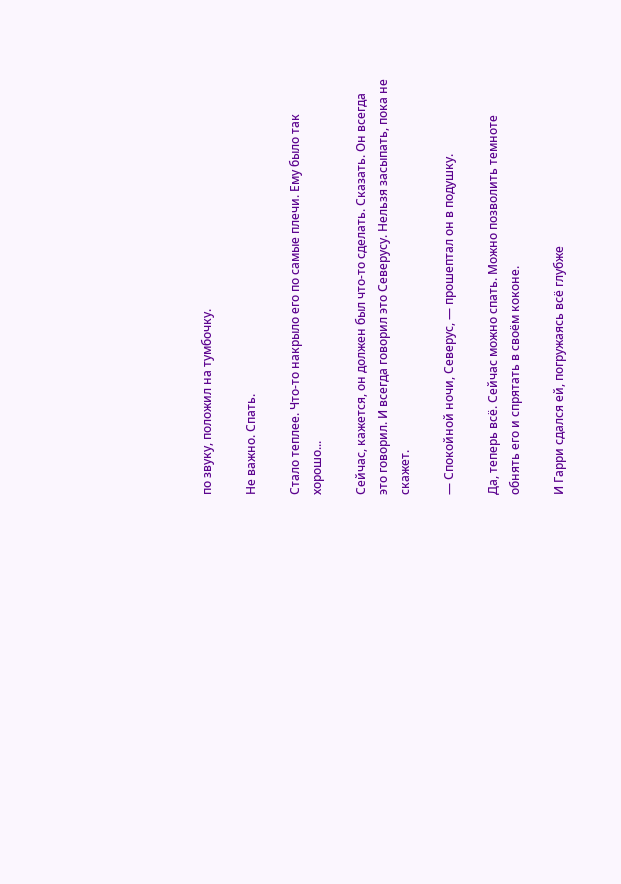по звуку, положил на тумбочку.

Не важно. Спать.

Стало теплее. Что-то накрыло его по самые плечи. Ему было так хорошо...

Сейчас, кажется, он должен был что-то сделать. Сказать. Он всегда это говорил. И всегда говорил это Северусу. Нельзя засыпать, пока не скажет.

— Спокойной ночи, Северус, — прошептал он в подушку.

Да, теперь всё. Сейчас можно спать. Можно позволить темноте обнять его и спрятать в своём коконе.

И Гарри сдался ей, погружаясь всё глубже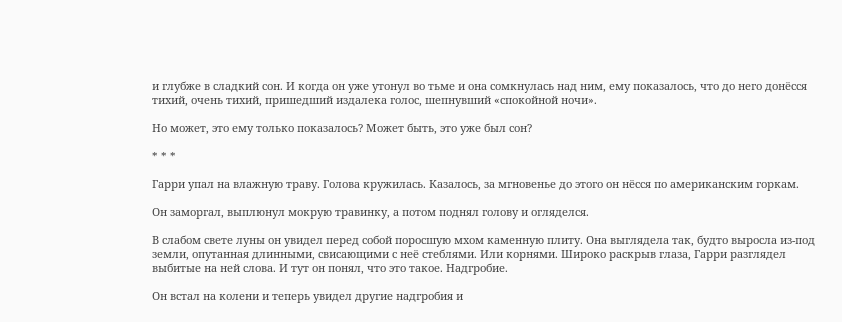и глубже в сладкий сон. И когда он уже утонул во тьме и она сомкнулась над ним, ему показалось, что до него донёсся тихий, очень тихий, пришедший издалека голос, шепнувший «спокойной ночи».

Но может, это ему только показалось? Может быть, это уже был сон?

* * *

Гарри упал на влажную траву. Голова кружилась. Казалось, за мгновенье до этого он нёсся по американским горкам.

Он заморгал, выплюнул мокрую травинку, а потом поднял голову и огляделся.

В слабом свете луны он увидел перед собой поросшую мхом каменную плиту. Она выглядела так, будто выросла из-под земли, опутанная длинными, свисающими с неё стеблями. Или корнями. Широко раскрыв глаза, Гарри разглядел выбитые на ней слова. И тут он понял, что это такое. Надгробие.

Он встал на колени и теперь увидел другие надгробия и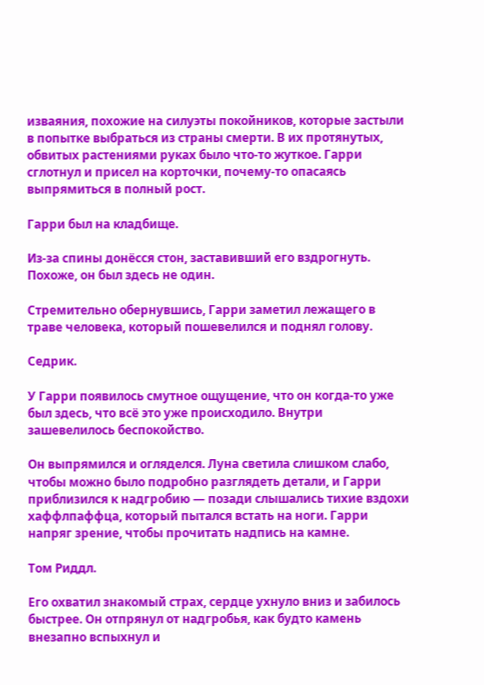изваяния, похожие на силуэты покойников, которые застыли в попытке выбраться из страны смерти. В их протянутых, обвитых растениями руках было что-то жуткое. Гарри сглотнул и присел на корточки, почему-то опасаясь выпрямиться в полный рост.

Гарри был на кладбище.

Из-за спины донёсся стон, заставивший его вздрогнуть. Похоже, он был здесь не один.

Стремительно обернувшись, Гарри заметил лежащего в траве человека, который пошевелился и поднял голову.

Седрик.

У Гарри появилось смутное ощущение, что он когда-то уже был здесь, что всё это уже происходило. Внутри зашевелилось беспокойство.

Он выпрямился и огляделся. Луна светила слишком слабо, чтобы можно было подробно разглядеть детали, и Гарри приблизился к надгробию — позади слышались тихие вздохи хаффлпаффца, который пытался встать на ноги. Гарри напряг зрение, чтобы прочитать надпись на камне.

Том Риддл.

Его охватил знакомый страх, сердце ухнуло вниз и забилось быстрее. Он отпрянул от надгробья, как будто камень внезапно вспыхнул и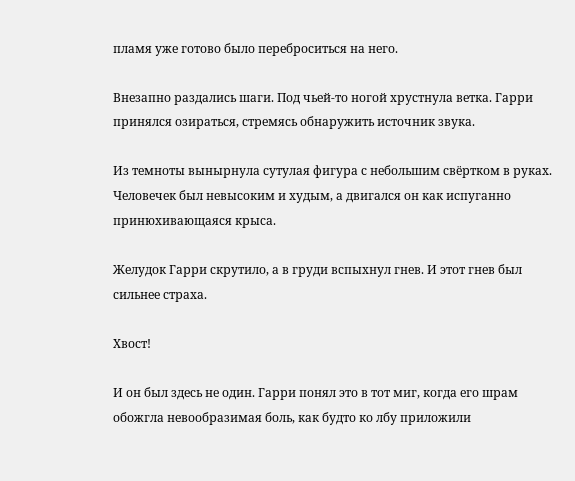пламя уже готово было переброситься на него.

Внезапно раздались шаги. Под чьей-то ногой хрустнула ветка. Гарри принялся озираться, стремясь обнаружить источник звука.

Из темноты вынырнула сутулая фигура с небольшим свёртком в руках. Человечек был невысоким и худым, а двигался он как испуганно принюхивающаяся крыса.

Желудок Гарри скрутило, а в груди вспыхнул гнев. И этот гнев был сильнее страха.

Хвост!

И он был здесь не один. Гарри понял это в тот миг, когда его шрам обожгла невообразимая боль, как будто ко лбу приложили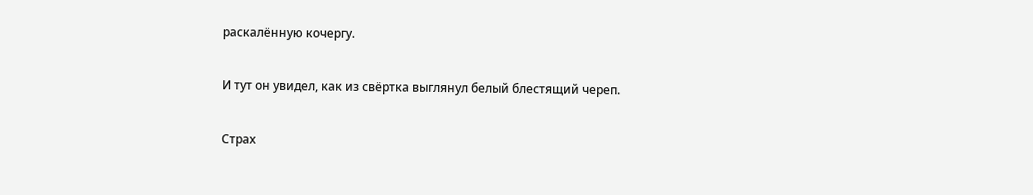раскалённую кочергу.

И тут он увидел, как из свёртка выглянул белый блестящий череп.

Страх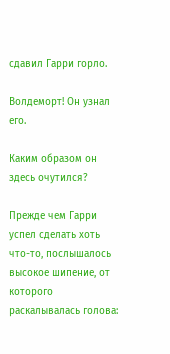сдавил Гарри горло.

Волдеморт! Он узнал его.

Каким образом он здесь очутился?

Прежде чем Гарри успел сделать хоть что-то, послышалось высокое шипение, от которого раскалывалась голова: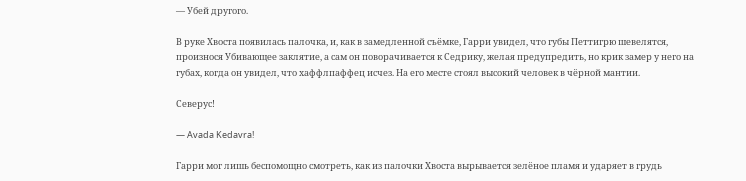— Убей другого.

В руке Хвоста появилась палочка, и, как в замедленной съёмке, Гарри увидел, что губы Петтигрю шевелятся, произнося Убивающее заклятие, а сам он поворачивается к Седрику, желая предупредить, но крик замер у него на губах, когда он увидел, что хаффлпаффец исчез. На его месте стоял высокий человек в чёрной мантии.

Северус!

— Avada Kedavra!

Гарри мог лишь беспомощно смотреть, как из палочки Хвоста вырывается зелёное пламя и ударяет в грудь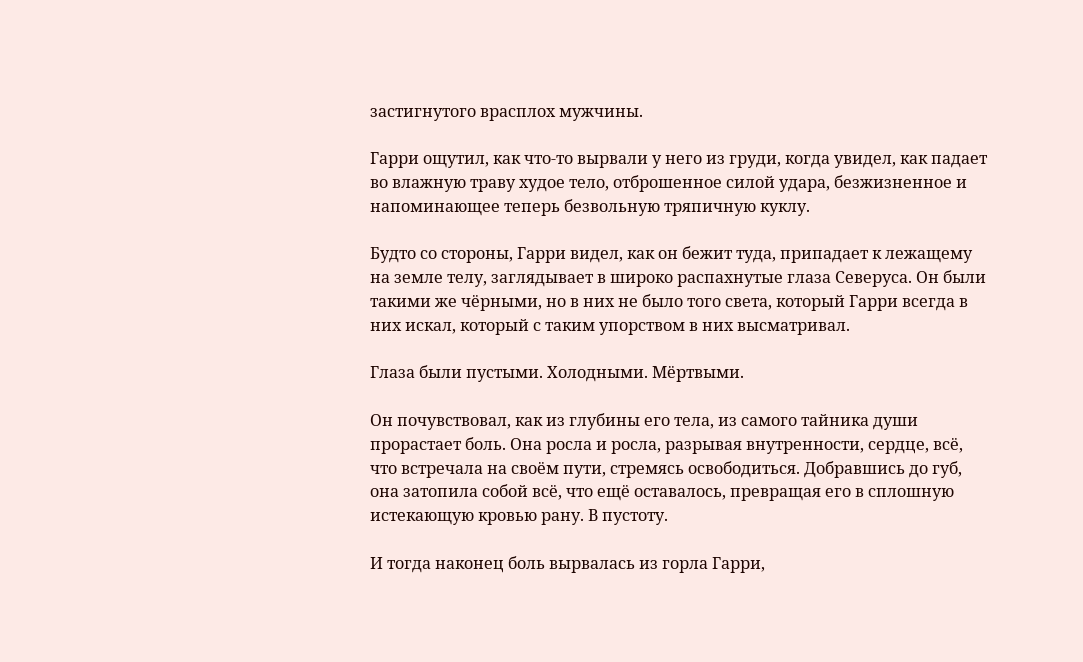застигнутого врасплох мужчины.

Гарри ощутил, как что-то вырвали у него из груди, когда увидел, как падает во влажную траву худое тело, отброшенное силой удара, безжизненное и напоминающее теперь безвольную тряпичную куклу.

Будто со стороны, Гарри видел, как он бежит туда, припадает к лежащему на земле телу, заглядывает в широко распахнутые глаза Северуса. Он были такими же чёрными, но в них не было того света, который Гарри всегда в них искал, который с таким упорством в них высматривал.

Глаза были пустыми. Холодными. Мёртвыми.

Он почувствовал, как из глубины его тела, из самого тайника души прорастает боль. Она росла и росла, разрывая внутренности, сердце, всё, что встречала на своём пути, стремясь освободиться. Добравшись до губ, она затопила собой всё, что ещё оставалось, превращая его в сплошную истекающую кровью рану. В пустоту.

И тогда наконец боль вырвалась из горла Гарри,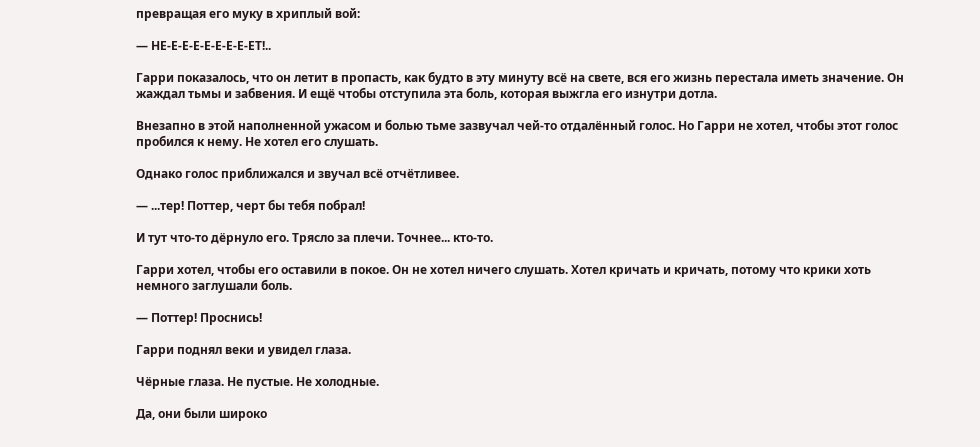превращая его муку в хриплый вой:

— НЕ-Е-Е-Е-Е-Е-Е-Е-ЕТ!..

Гарри показалось, что он летит в пропасть, как будто в эту минуту всё на свете, вся его жизнь перестала иметь значение. Он жаждал тьмы и забвения. И ещё чтобы отступила эта боль, которая выжгла его изнутри дотла.

Внезапно в этой наполненной ужасом и болью тьме зазвучал чей-то отдалённый голос. Но Гарри не хотел, чтобы этот голос пробился к нему. Не хотел его слушать.

Однако голос приближался и звучал всё отчётливее.

— ...тер! Поттер, черт бы тебя побрал!

И тут что-то дёрнуло его. Трясло за плечи. Точнее... кто-то.

Гарри хотел, чтобы его оставили в покое. Он не хотел ничего слушать. Хотел кричать и кричать, потому что крики хоть немного заглушали боль.

— Поттер! Проснись!

Гарри поднял веки и увидел глаза.

Чёрные глаза. Не пустые. Не холодные.

Да, они были широко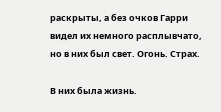раскрыты, а без очков Гарри видел их немного расплывчато, но в них был свет. Огонь. Страх.

В них была жизнь.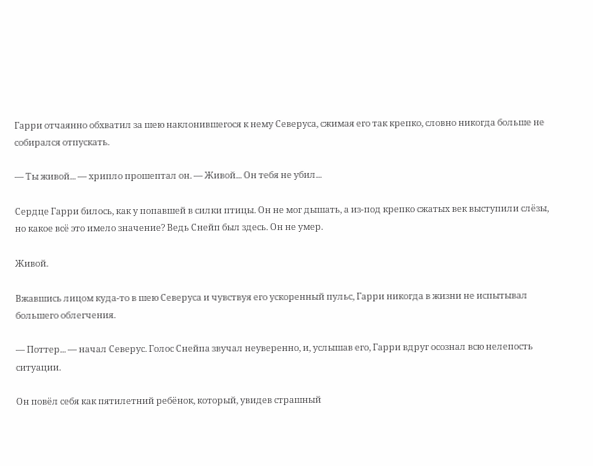Гарри отчаянно обхватил за шею наклонившегося к нему Северуса, сжимая его так крепко, словно никогда больше не собирался отпускать.

— Ты живой... — хрипло прошептал он. — Живой... Он тебя не убил...

Сердце Гарри билось, как у попавшей в силки птицы. Он не мог дышать, а из-под крепко сжатых век выступили слёзы, но какое всё это имело значение? Ведь Снейп был здесь. Он не умер.

Живой.

Вжавшись лицом куда-то в шею Северуса и чувствуя его ускоренный пульс, Гарри никогда в жизни не испытывал большего облегчения.

— Поттер... — начал Северус. Голос Снейпа звучал неуверенно, и, услышав его, Гарри вдруг осознал всю нелепость ситуации.

Он повёл себя как пятилетний ребёнок, который, увидев страшный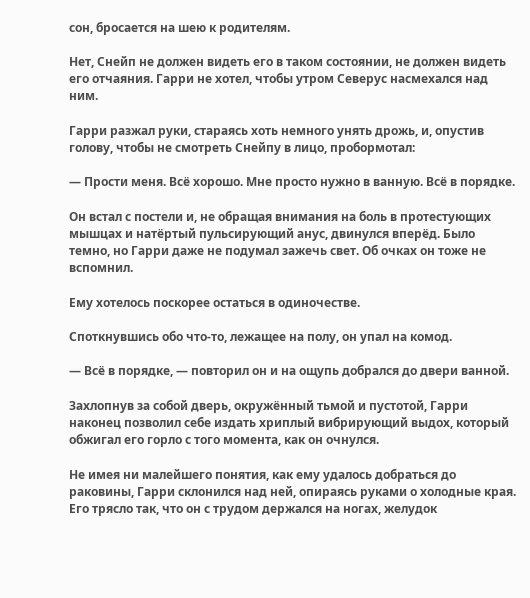сон, бросается на шею к родителям.

Нет, Снейп не должен видеть его в таком состоянии, не должен видеть его отчаяния. Гарри не хотел, чтобы утром Северус насмехался над ним.

Гарри разжал руки, стараясь хоть немного унять дрожь, и, опустив голову, чтобы не смотреть Снейпу в лицо, пробормотал:

— Прости меня. Всё хорошо. Мне просто нужно в ванную. Всё в порядке.

Он встал с постели и, не обращая внимания на боль в протестующих мышцах и натёртый пульсирующий анус, двинулся вперёд. Было темно, но Гарри даже не подумал зажечь свет. Об очках он тоже не вспомнил.

Ему хотелось поскорее остаться в одиночестве.

Споткнувшись обо что-то, лежащее на полу, он упал на комод.

— Всё в порядке, — повторил он и на ощупь добрался до двери ванной.

Захлопнув за собой дверь, окружённый тьмой и пустотой, Гарри наконец позволил себе издать хриплый вибрирующий выдох, который обжигал его горло с того момента, как он очнулся.

Не имея ни малейшего понятия, как ему удалось добраться до раковины, Гарри склонился над ней, опираясь руками о холодные края. Его трясло так, что он с трудом держался на ногах, желудок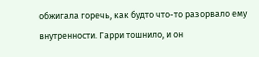обжигала горечь, как будто что-то разорвало ему внутренности. Гарри тошнило, и он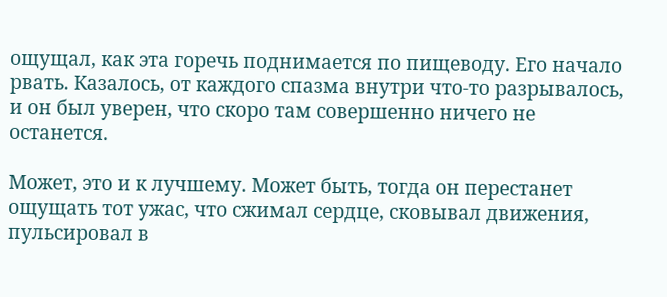ощущал, как эта горечь поднимается по пищеводу. Его начало рвать. Казалось, от каждого спазма внутри что-то разрывалось, и он был уверен, что скоро там совершенно ничего не останется.

Может, это и к лучшему. Может быть, тогда он перестанет ощущать тот ужас, что сжимал сердце, сковывал движения, пульсировал в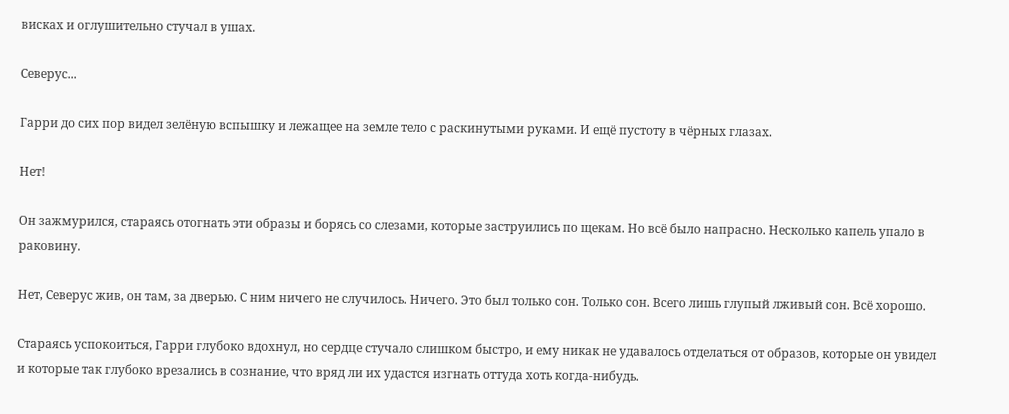висках и оглушительно стучал в ушах.

Северус...

Гарри до сих пор видел зелёную вспышку и лежащее на земле тело с раскинутыми руками. И ещё пустоту в чёрных глазах.

Нет!

Он зажмурился, стараясь отогнать эти образы и борясь со слезами, которые заструились по щекам. Но всё было напрасно. Несколько капель упало в раковину.

Нет, Северус жив, он там, за дверью. С ним ничего не случилось. Ничего. Это был только сон. Только сон. Всего лишь глупый лживый сон. Всё хорошо.

Стараясь успокоиться, Гарри глубоко вдохнул, но сердце стучало слишком быстро, и ему никак не удавалось отделаться от образов, которые он увидел и которые так глубоко врезались в сознание, что вряд ли их удастся изгнать оттуда хоть когда-нибудь.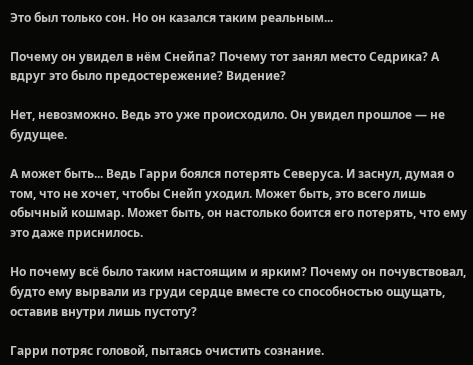Это был только сон. Но он казался таким реальным...

Почему он увидел в нём Снейпа? Почему тот занял место Седрика? А вдруг это было предостережение? Видение?

Нет, невозможно. Ведь это уже происходило. Он увидел прошлое — не будущее.

А может быть... Ведь Гарри боялся потерять Северуса. И заснул, думая о том, что не хочет, чтобы Снейп уходил. Может быть, это всего лишь обычный кошмар. Может быть, он настолько боится его потерять, что ему это даже приснилось.

Но почему всё было таким настоящим и ярким? Почему он почувствовал, будто ему вырвали из груди сердце вместе со способностью ощущать, оставив внутри лишь пустоту?

Гарри потряс головой, пытаясь очистить сознание.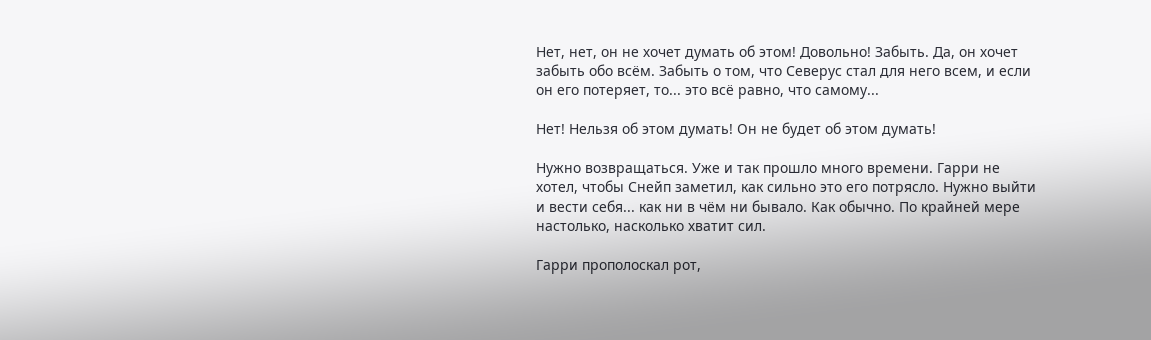Нет, нет, он не хочет думать об этом! Довольно! Забыть. Да, он хочет забыть обо всём. Забыть о том, что Северус стал для него всем, и если он его потеряет, то... это всё равно, что самому...

Нет! Нельзя об этом думать! Он не будет об этом думать!

Нужно возвращаться. Уже и так прошло много времени. Гарри не хотел, чтобы Снейп заметил, как сильно это его потрясло. Нужно выйти и вести себя... как ни в чём ни бывало. Как обычно. По крайней мере настолько, насколько хватит сил.

Гарри прополоскал рот,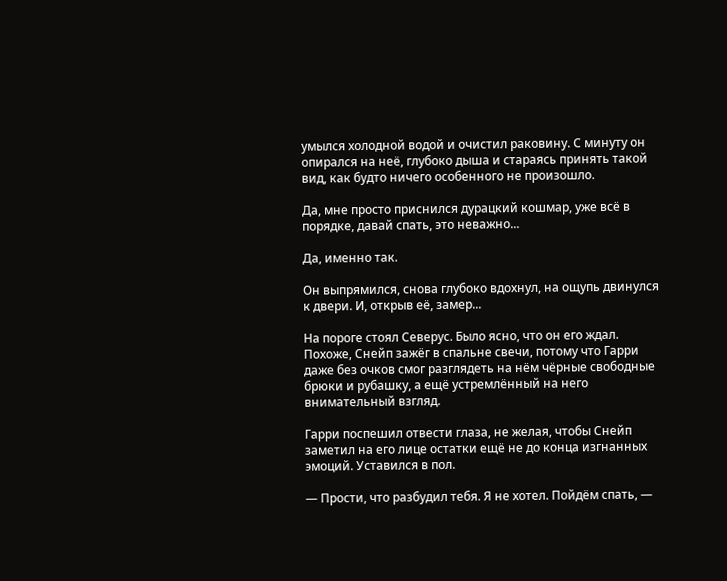умылся холодной водой и очистил раковину. С минуту он опирался на неё, глубоко дыша и стараясь принять такой вид, как будто ничего особенного не произошло.

Да, мне просто приснился дурацкий кошмар, уже всё в порядке, давай спать, это неважно...

Да, именно так.

Он выпрямился, снова глубоко вдохнул, на ощупь двинулся к двери. И, открыв её, замер...

На пороге стоял Северус. Было ясно, что он его ждал. Похоже, Снейп зажёг в спальне свечи, потому что Гарри даже без очков смог разглядеть на нём чёрные свободные брюки и рубашку, а ещё устремлённый на него внимательный взгляд.

Гарри поспешил отвести глаза, не желая, чтобы Снейп заметил на его лице остатки ещё не до конца изгнанных эмоций. Уставился в пол.

— Прости, что разбудил тебя. Я не хотел. Пойдём спать, —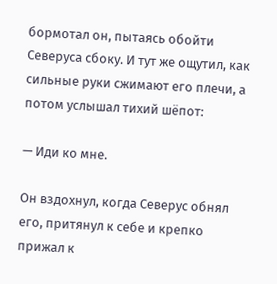бормотал он, пытаясь обойти Северуса сбоку. И тут же ощутил, как сильные руки сжимают его плечи, а потом услышал тихий шёпот:

— Иди ко мне.

Он вздохнул, когда Северус обнял его, притянул к себе и крепко прижал к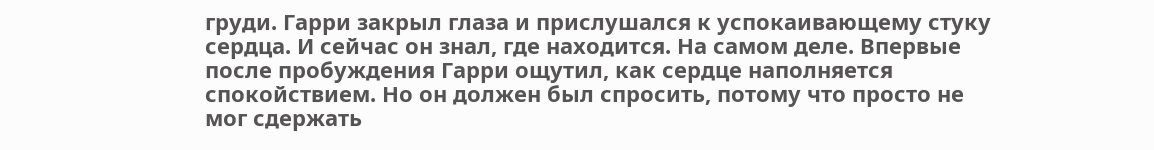груди. Гарри закрыл глаза и прислушался к успокаивающему стуку сердца. И сейчас он знал, где находится. На самом деле. Впервые после пробуждения Гарри ощутил, как сердце наполняется спокойствием. Но он должен был спросить, потому что просто не мог сдержать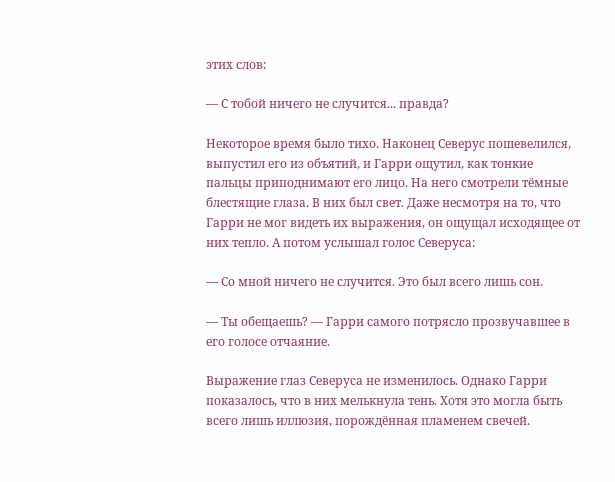этих слов:

— С тобой ничего не случится... правда?

Некоторое время было тихо. Наконец Северус пошевелился, выпустил его из объятий, и Гарри ощутил, как тонкие пальцы приподнимают его лицо. На него смотрели тёмные блестящие глаза. В них был свет. Даже несмотря на то, что Гарри не мог видеть их выражения, он ощущал исходящее от них тепло. А потом услышал голос Северуса:

— Со мной ничего не случится. Это был всего лишь сон.

— Ты обещаешь? — Гарри самого потрясло прозвучавшее в его голосе отчаяние.

Выражение глаз Северуса не изменилось. Однако Гарри показалось, что в них мелькнула тень. Хотя это могла быть всего лишь иллюзия, порождённая пламенем свечей.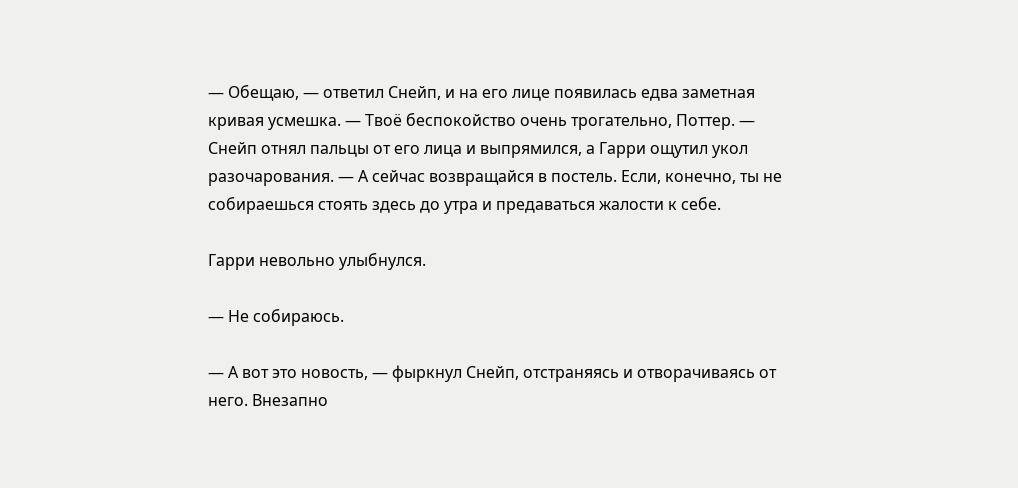— Обещаю, — ответил Снейп, и на его лице появилась едва заметная кривая усмешка. — Твоё беспокойство очень трогательно, Поттер. — Снейп отнял пальцы от его лица и выпрямился, а Гарри ощутил укол разочарования. — А сейчас возвращайся в постель. Если, конечно, ты не собираешься стоять здесь до утра и предаваться жалости к себе.

Гарри невольно улыбнулся.

— Не собираюсь.

— А вот это новость, — фыркнул Снейп, отстраняясь и отворачиваясь от него. Внезапно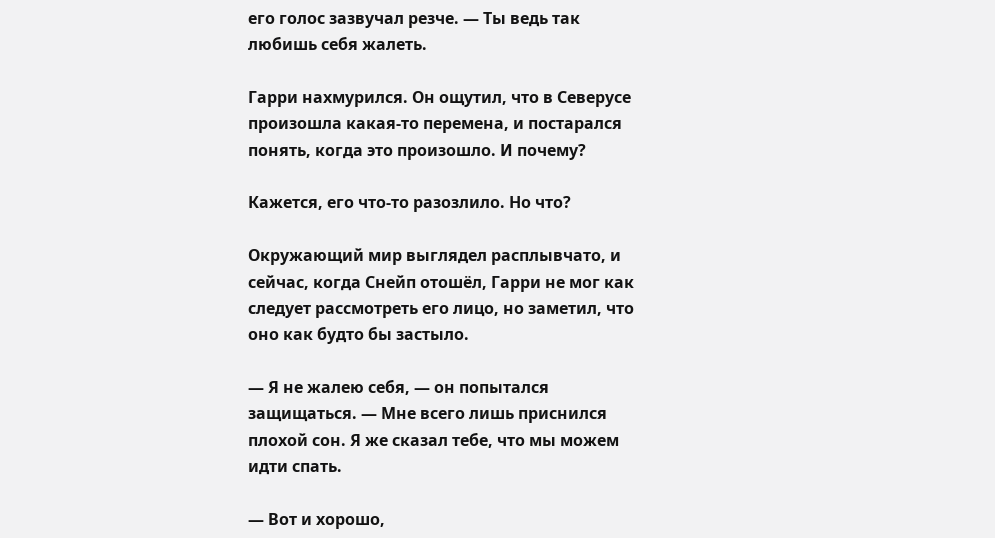его голос зазвучал резче. — Ты ведь так любишь себя жалеть.

Гарри нахмурился. Он ощутил, что в Северусе произошла какая-то перемена, и постарался понять, когда это произошло. И почему?

Кажется, его что-то разозлило. Но что?

Окружающий мир выглядел расплывчато, и сейчас, когда Снейп отошёл, Гарри не мог как следует рассмотреть его лицо, но заметил, что оно как будто бы застыло.

— Я не жалею себя, — он попытался защищаться. — Мне всего лишь приснился плохой сон. Я же сказал тебе, что мы можем идти спать.

— Вот и хорошо,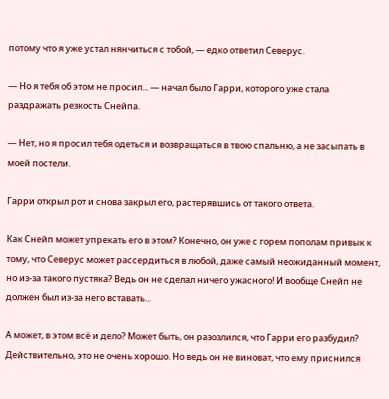потому что я уже устал нянчиться с тобой, — едко ответил Северус.

— Но я тебя об этом не просил... — начал было Гарри, которого уже стала раздражать резкость Снейпа.

— Нет, но я просил тебя одеться и возвращаться в твою спальню, а не засыпать в моей постели.

Гарри открыл рот и снова закрыл его, растерявшись от такого ответа.

Как Снейп может упрекать его в этом? Конечно, он уже с горем пополам привык к тому, что Северус может рассердиться в любой, даже самый неожиданный момент, но из-за такого пустяка? Ведь он не сделал ничего ужасного! И вообще Снейп не должен был из-за него вставать...

А может, в этом всё и дело? Может быть, он разозлился, что Гарри его разбудил? Действительно, это не очень хорошо. Но ведь он не виноват, что ему приснился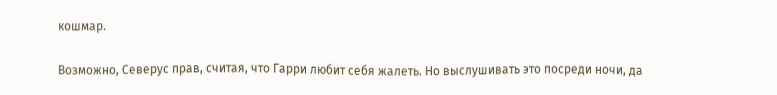кошмар.

Возможно, Северус прав, считая, что Гарри любит себя жалеть. Но выслушивать это посреди ночи, да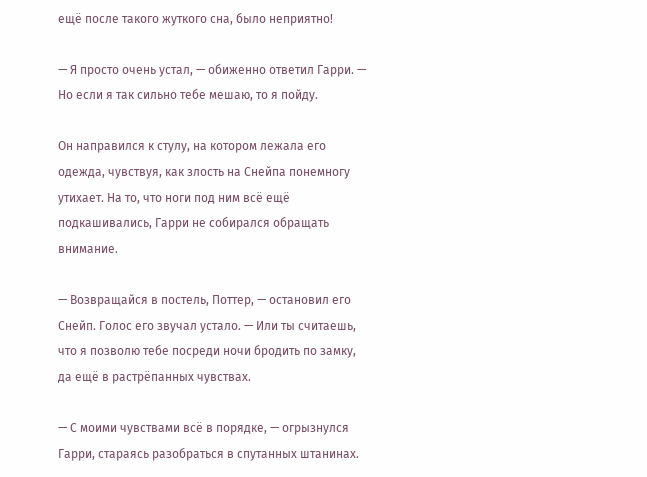ещё после такого жуткого сна, было неприятно!

— Я просто очень устал, — обиженно ответил Гарри. — Но если я так сильно тебе мешаю, то я пойду.

Он направился к стулу, на котором лежала его одежда, чувствуя, как злость на Снейпа понемногу утихает. На то, что ноги под ним всё ещё подкашивались, Гарри не собирался обращать внимание.

— Возвращайся в постель, Поттер, — остановил его Снейп. Голос его звучал устало. — Или ты считаешь, что я позволю тебе посреди ночи бродить по замку, да ещё в растрёпанных чувствах.

— С моими чувствами всё в порядке, — огрызнулся Гарри, стараясь разобраться в спутанных штанинах.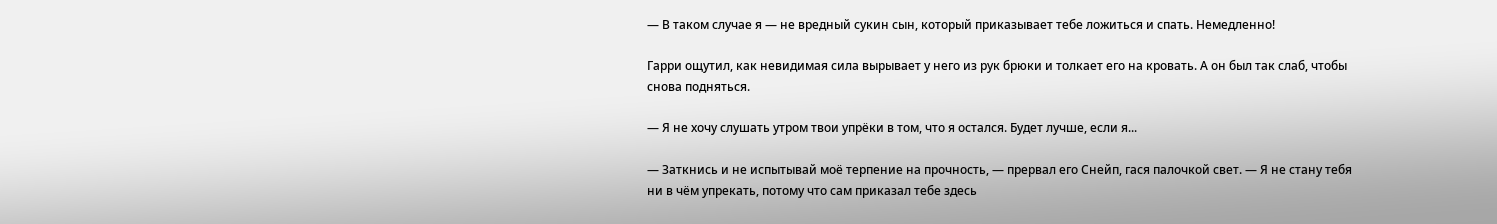— В таком случае я — не вредный сукин сын, который приказывает тебе ложиться и спать. Немедленно!

Гарри ощутил, как невидимая сила вырывает у него из рук брюки и толкает его на кровать. А он был так слаб, чтобы снова подняться.

— Я не хочу слушать утром твои упрёки в том, что я остался. Будет лучше, если я...

— Заткнись и не испытывай моё терпение на прочность, — прервал его Снейп, гася палочкой свет. — Я не стану тебя ни в чём упрекать, потому что сам приказал тебе здесь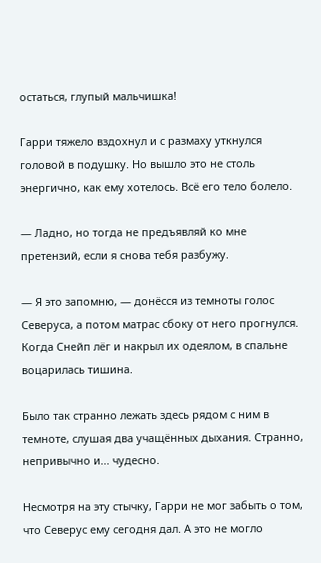остаться, глупый мальчишка!

Гарри тяжело вздохнул и с размаху уткнулся головой в подушку. Но вышло это не столь энергично, как ему хотелось. Всё его тело болело.

— Ладно, но тогда не предъявляй ко мне претензий, если я снова тебя разбужу.

— Я это запомню, — донёсся из темноты голос Северуса, а потом матрас сбоку от него прогнулся. Когда Снейп лёг и накрыл их одеялом, в спальне воцарилась тишина.

Было так странно лежать здесь рядом с ним в темноте, слушая два учащённых дыхания. Странно, непривычно и... чудесно.

Несмотря на эту стычку, Гарри не мог забыть о том, что Северус ему сегодня дал. А это не могло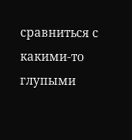сравниться с какими-то глупыми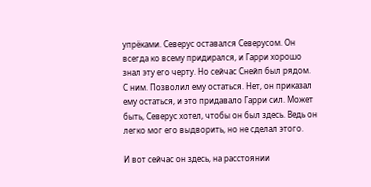упрёками. Северус оставался Северусом. Он всегда ко всему придирался, и Гарри хорошо знал эту его черту. Но сейчас Снейп был рядом. С ним. Позволил ему остаться. Нет, он приказал ему остаться, и это придавало Гарри сил. Может быть, Северус хотел, чтобы он был здесь. Ведь он легко мог его выдворить, но не сделал этого.

И вот сейчас он здесь, на расстоянии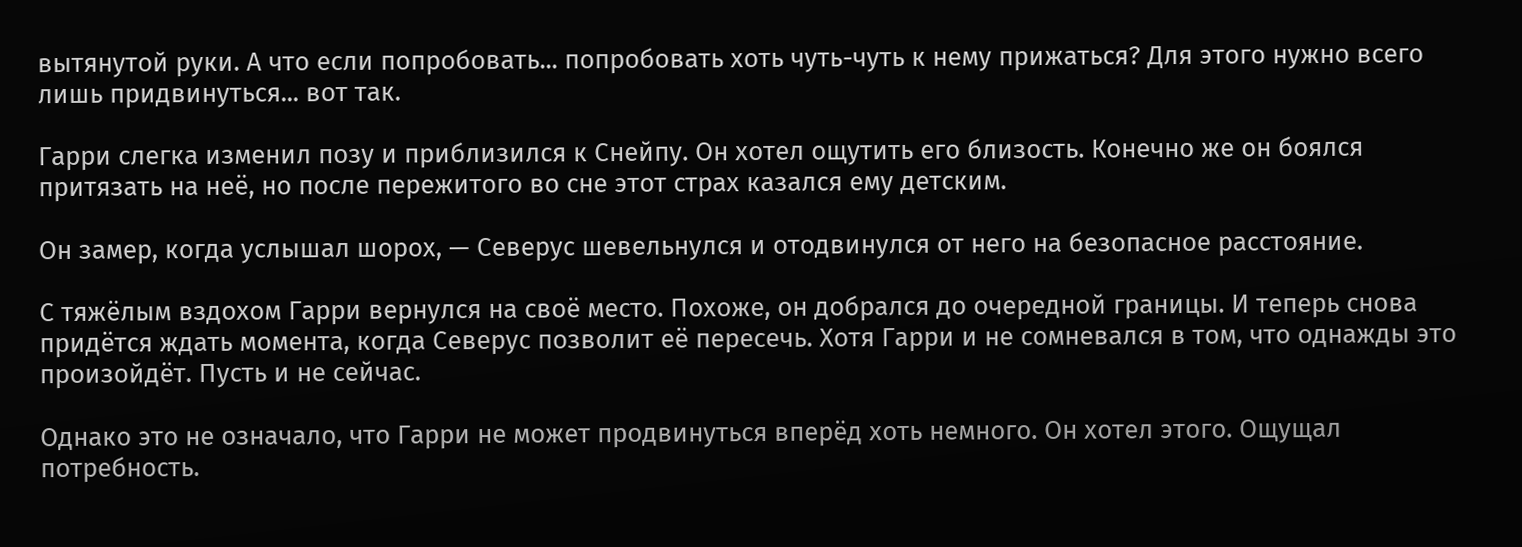вытянутой руки. А что если попробовать... попробовать хоть чуть-чуть к нему прижаться? Для этого нужно всего лишь придвинуться... вот так.

Гарри слегка изменил позу и приблизился к Снейпу. Он хотел ощутить его близость. Конечно же он боялся притязать на неё, но после пережитого во сне этот страх казался ему детским.

Он замер, когда услышал шорох, — Северус шевельнулся и отодвинулся от него на безопасное расстояние.

С тяжёлым вздохом Гарри вернулся на своё место. Похоже, он добрался до очередной границы. И теперь снова придётся ждать момента, когда Северус позволит её пересечь. Хотя Гарри и не сомневался в том, что однажды это произойдёт. Пусть и не сейчас.

Однако это не означало, что Гарри не может продвинуться вперёд хоть немного. Он хотел этого. Ощущал потребность.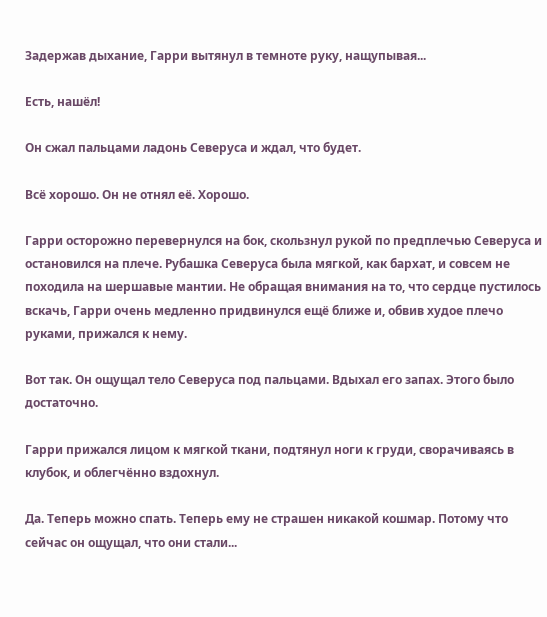Задержав дыхание, Гарри вытянул в темноте руку, нащупывая...

Есть, нашёл!

Он сжал пальцами ладонь Северуса и ждал, что будет.

Всё хорошо. Он не отнял её. Хорошо.

Гарри осторожно перевернулся на бок, скользнул рукой по предплечью Северуса и остановился на плече. Рубашка Северуса была мягкой, как бархат, и совсем не походила на шершавые мантии. Не обращая внимания на то, что сердце пустилось вскачь, Гарри очень медленно придвинулся ещё ближе и, обвив худое плечо руками, прижался к нему.

Вот так. Он ощущал тело Северуса под пальцами. Вдыхал его запах. Этого было достаточно.

Гарри прижался лицом к мягкой ткани, подтянул ноги к груди, сворачиваясь в клубок, и облегчённо вздохнул.

Да. Теперь можно спать. Теперь ему не страшен никакой кошмар. Потому что сейчас он ощущал, что они стали...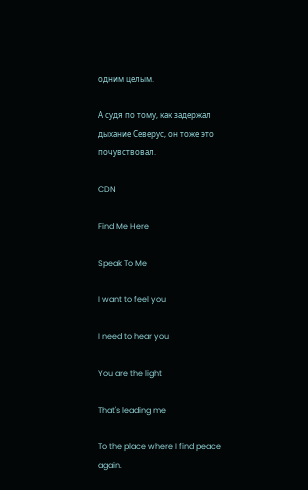одним целым.

А судя по тому, как задержал дыхание Северус, он тоже это почувствовал.

CDN

Find Me Here

Speak To Me

I want to feel you

I need to hear you

You are the light

That's leading me

To the place where I find peace again.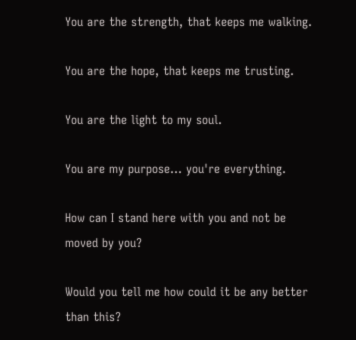You are the strength, that keeps me walking.

You are the hope, that keeps me trusting.

You are the light to my soul.

You are my purpose... you're everything.

How can I stand here with you and not be moved by you?

Would you tell me how could it be any better than this?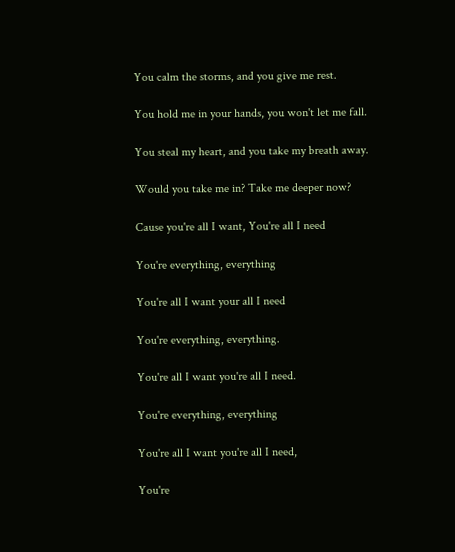You calm the storms, and you give me rest.

You hold me in your hands, you won't let me fall.

You steal my heart, and you take my breath away.

Would you take me in? Take me deeper now?

Cause you're all I want, You're all I need

You're everything, everything

You're all I want your all I need

You're everything, everything.

You're all I want you're all I need.

You're everything, everything

You're all I want you're all I need,

You're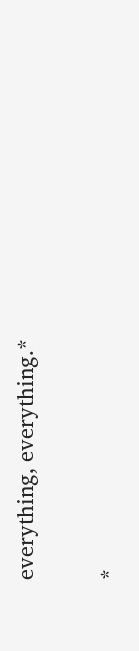everything, everything.*

*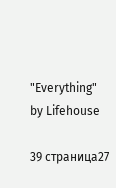"Everything" by Lifehouse

39 страница27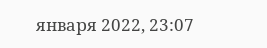января 2022, 23:07